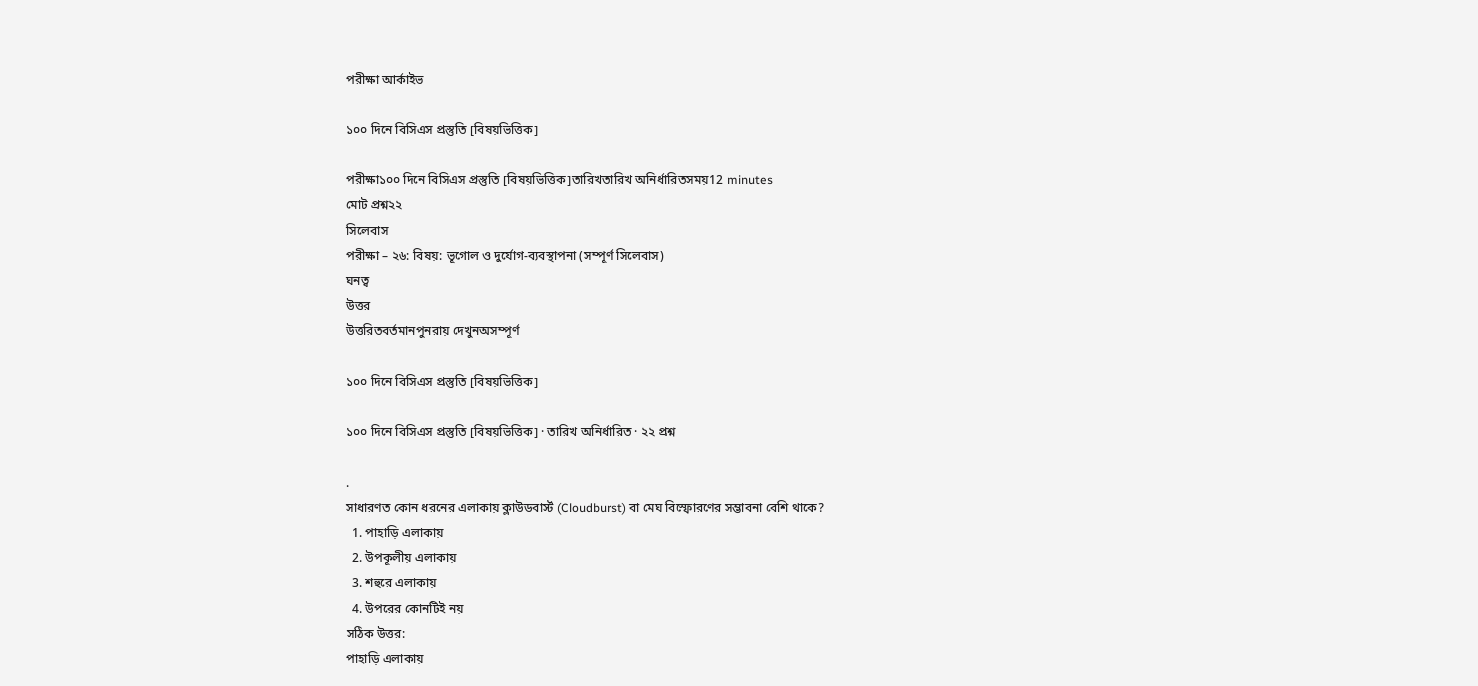পরীক্ষা আর্কাইভ

১০০ দিনে বিসিএস প্রস্তুতি [বিষয়ভিত্তিক]

পরীক্ষা১০০ দিনে বিসিএস প্রস্তুতি [বিষয়ভিত্তিক]তারিখতারিখ অনির্ধারিতসময়12 minutes
মোট প্রশ্ন২২
সিলেবাস
পরীক্ষা – ২৬: বিষয়: ভূগোল ও দুর্যোগ-ব্যবস্থাপনা (সম্পূর্ণ সিলেবাস)
ঘনত্ব
উত্তর
উত্তরিতবর্তমানপুনরায় দেখুনঅসম্পূর্ণ

১০০ দিনে বিসিএস প্রস্তুতি [বিষয়ভিত্তিক]

১০০ দিনে বিসিএস প্রস্তুতি [বিষয়ভিত্তিক] · তারিখ অনির্ধারিত · ২২ প্রশ্ন

.
সাধারণত কোন ধরনের এলাকায় ক্লাউডবার্স্ট (Cloudburst) বা মেঘ বিস্ফোরণের সম্ভাবনা বেশি থাকে?
  1. পাহাড়ি এলাকায়
  2. উপকূলীয় এলাকায়
  3. শহুরে এলাকায়
  4. উপরের কোনটিই নয়
সঠিক উত্তর:
পাহাড়ি এলাকায়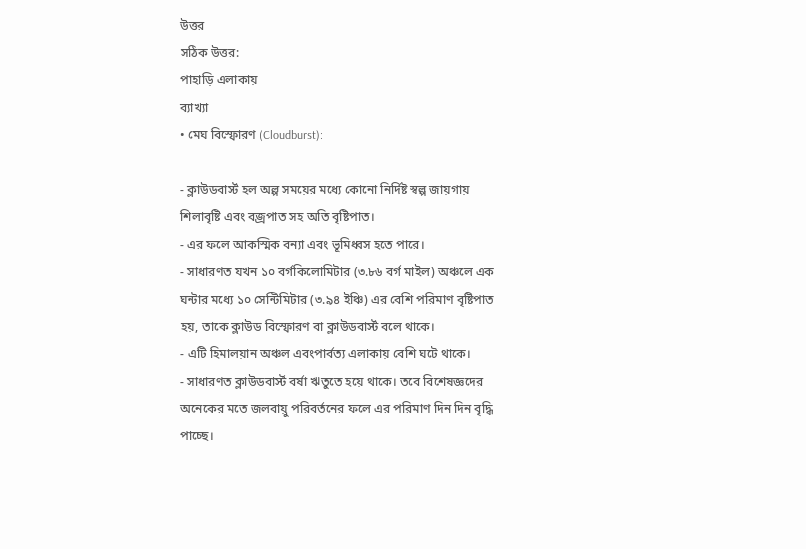উত্তর
সঠিক উত্তর:
পাহাড়ি এলাকায়
ব্যাখ্যা
• মেঘ বিস্ফোরণ (Cloudburst):

- ক্লাউডবার্স্ট হল অল্প সময়ের মধ্যে কোনো নির্দিষ্ট স্বল্প জায়গায় শিলাবৃষ্টি এবং বজ্রপাত সহ অতি বৃষ্টিপাত।
- এর ফলে আকস্মিক বন্যা এবং ভূমিধ্বস হতে পারে।
- সাধারণত যখন ১০ বর্গকিলোমিটার (৩.৮৬ বর্গ মাইল) অঞ্চলে এক ঘন্টার মধ্যে ১০ সেন্টিমিটার (৩.৯৪ ইঞ্চি) এর বেশি পরিমাণ বৃষ্টিপাত হয়, তাকে ক্লাউড বিস্ফোরণ বা ক্লাউডবার্স্ট বলে থাকে।
- এটি হিমালয়ান অঞ্চল এবংপার্বত্য এলাকায় বেশি ঘটে থাকে।
- সাধারণত ক্লাউডবার্স্ট বর্ষা ঋতুতে হয়ে থাকে। তবে বিশেষজ্ঞদের অনেকের মতে জলবায়ু পরিবর্তনের ফলে এর পরিমাণ দিন দিন বৃদ্ধি পাচ্ছে।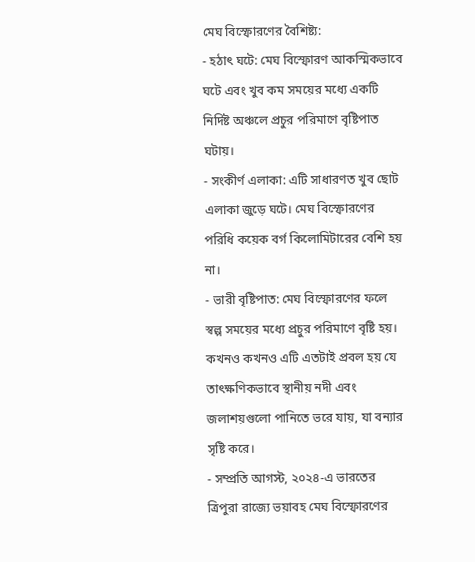মেঘ বিস্ফোরণের বৈশিষ্ট্য:
- হঠাৎ ঘটে: মেঘ বিস্ফোরণ আকস্মিকভাবে ঘটে এবং খুব কম সময়ের মধ্যে একটি নির্দিষ্ট অঞ্চলে প্রচুর পরিমাণে বৃষ্টিপাত ঘটায়।
- সংকীর্ণ এলাকা: এটি সাধারণত খুব ছোট এলাকা জুড়ে ঘটে। মেঘ বিস্ফোরণের পরিধি কয়েক বর্গ কিলোমিটারের বেশি হয় না।
- ভারী বৃষ্টিপাত: মেঘ বিস্ফোরণের ফলে স্বল্প সময়ের মধ্যে প্রচুর পরিমাণে বৃষ্টি হয়। কখনও কখনও এটি এতটাই প্রবল হয় যে তাৎক্ষণিকভাবে স্থানীয় নদী এবং জলাশয়গুলো পানিতে ভরে যায়, যা বন্যার সৃষ্টি করে।
- সম্প্রতি আগস্ট, ২০২৪-এ ভারতের ত্রিপুরা রাজ্যে ভয়াবহ মেঘ বিস্ফোরণের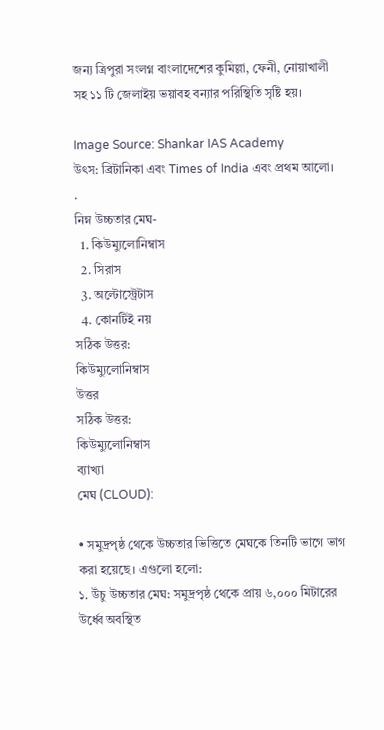জন্য ত্রিপুরা সংলগ্ন বাংলাদেশের কুমিল্লা, ফেনী, নোয়াখালী সহ ১১ টি জেলাইয় ভয়াবহ বন্যার পরিস্থিতি সৃষ্টি হয়।

Image Source: Shankar IAS Academy
উৎস: ব্রিটানিকা এবং Times of India এবং প্রথম আলো।
.
নিম্ন উচ্চতার মেঘ-
  1. কিউম্যুলোনিম্বাস
  2. সিরাস
  3. অল্টোস্ট্রেটাস
  4. কোনটিই নয়
সঠিক উত্তর:
কিউম্যুলোনিম্বাস
উত্তর
সঠিক উত্তর:
কিউম্যুলোনিম্বাস
ব্যাখ্যা
মেঘ (CLOUD):

• সমুদ্রপৃষ্ঠ থেকে উচ্চতার ভিত্তিতে মেঘকে তিনটি ভাগে ভাগ করা হয়েছে। এগুলো হলো:
১. উঁচু উচ্চতার মেঘ: সমুদ্রপৃষ্ঠ থেকে প্রায় ৬,০০০ মিটারের উর্ধ্বে অবস্থিত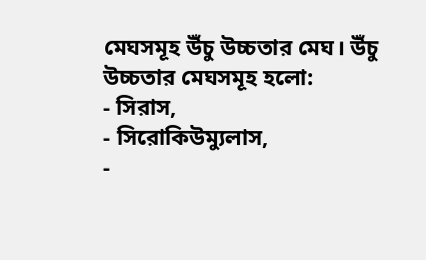মেঘসমূহ উঁচু উচ্চতার মেঘ। উঁচু উচ্চতার মেঘসমূহ হলো:
- সিরাস,
- সিরোকিউম্যুলাস,
-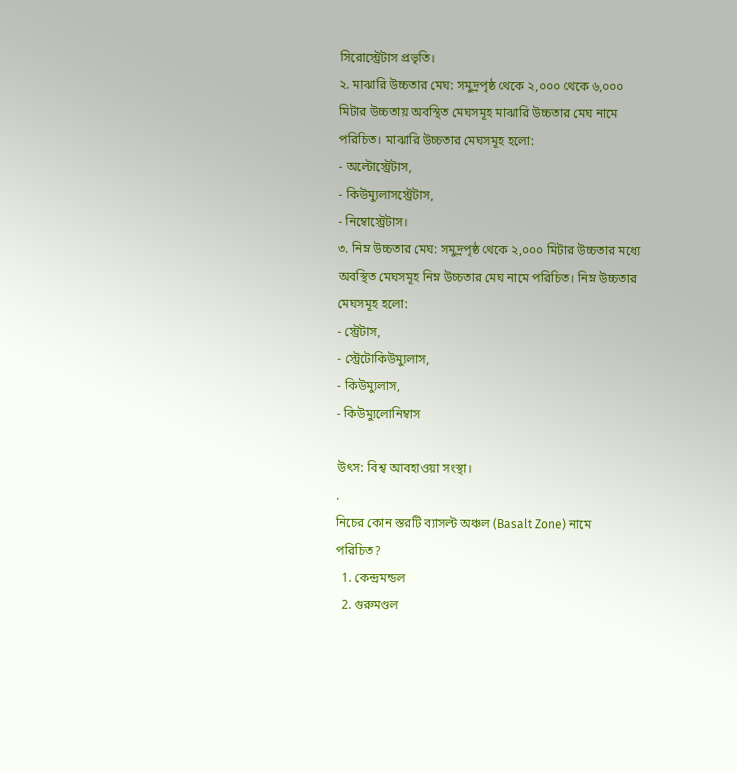সিরোস্ট্রেটাস প্রভৃতি।
২. মাঝারি উচ্চতার মেঘ: সমুদ্রপৃষ্ঠ থেকে ২,০০০ থেকে ৬,০০০ মিটার উচ্চতায় অবস্থিত মেঘসমূহ মাঝারি উচ্চতার মেঘ নামে পরিচিত। মাঝারি উচ্চতার মেঘসমূহ হলো:
- অল্টোস্ট্রেটাস,
- কিউম্যুলাসস্ট্রেটাস,
- নিম্বোস্ট্রেটাস।
৩. নিম্ন উচ্চতার মেঘ: সমুদ্রপৃষ্ঠ থেকে ২,০০০ মিটার উচ্চতার মধ্যে অবস্থিত মেঘসমূহ নিম্ন উচ্চতার মেঘ নামে পরিচিত। নিম্ন উচ্চতার মেঘসমূহ হলো:
- স্ট্রেটাস,
- স্ট্রেটোকিউম্যুলাস,
- কিউম্যুলাস,
- কিউম্যুলোনিম্বাস

উৎস: বিশ্ব আবহাওয়া সংস্থা।
.
নিচের কোন স্তরটি ব্যাসল্ট অঞ্চল (Basalt Zone) নামে পরিচিত?
  1. কেন্দ্রমন্ডল
  2. গুরুমণ্ডল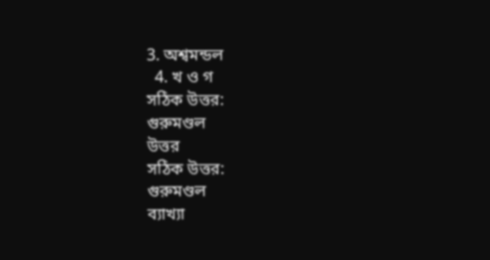3. অশ্বমন্ডল
  4. খ ও গ
সঠিক উত্তর:
গুরুমণ্ডল
উত্তর
সঠিক উত্তর:
গুরুমণ্ডল
ব্যাখ্যা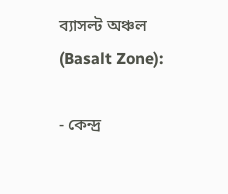ব্যাসল্ট অঞ্চল (Basalt Zone):

- কেন্দ্র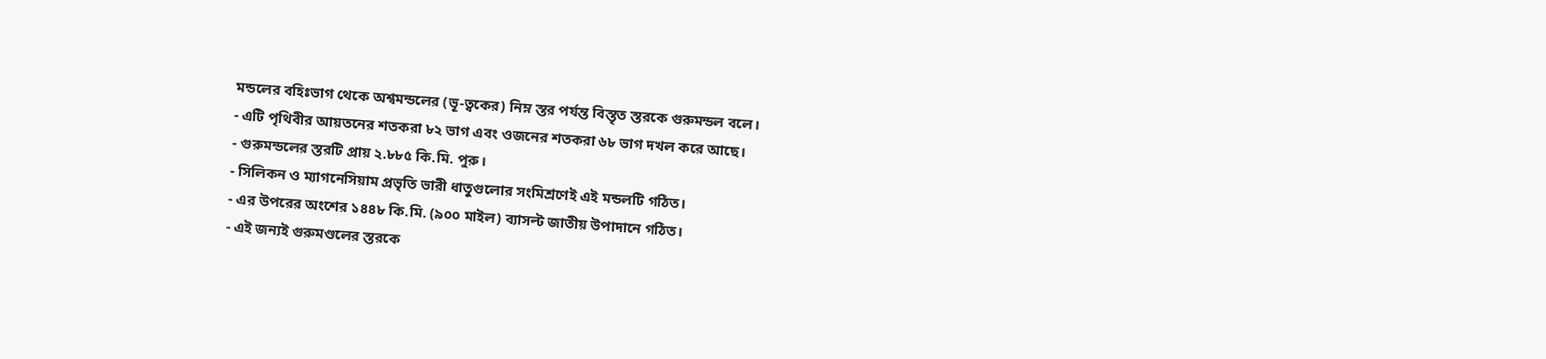মন্ডলের বহিঃভাগ থেকে অশ্বমন্ডলের (ভূ-ত্বকের) নিম্ন স্তর পর্যন্ত বিস্তৃত স্তরকে গুরুমন্ডল বলে।
- এটি পৃথিবীর আয়তনের শতকরা ৮২ ভাগ এবং ওজনের শতকরা ৬৮ ভাগ দখল করে আছে।
- গুরুমন্ডলের স্তরটি প্রায় ২.৮৮৫ কি.মি. পুরু।
- সিলিকন ও ম্যাগনেসিয়াম প্রভৃতি ভারী ধাতুগুলোর সংমিশ্রণেই এই মন্ডলটি গঠিত।
- এর উপরের অংশের ১৪৪৮ কি.মি. (৯০০ মাইল) ব্যাসল্ট জাতীয় উপাদানে গঠিত।
- এই জন্যই গুরুমণ্ডলের স্তরকে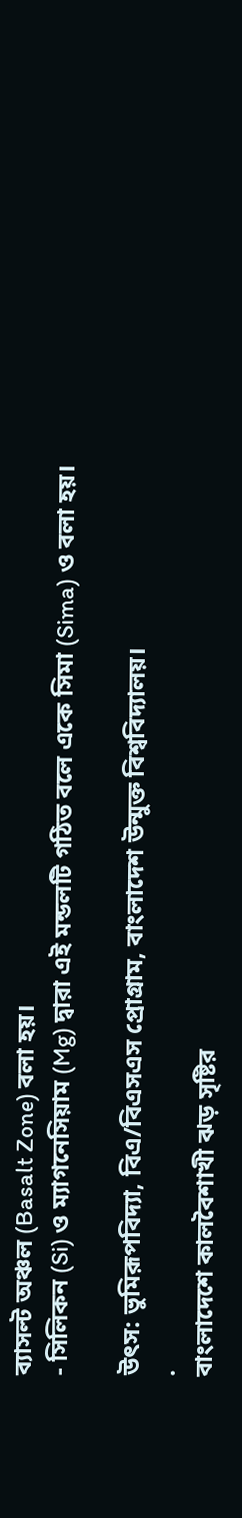ব্যাসল্ট অঞ্চল (Basalt Zone) বলা হয়।
- সিলিকন (Si) ও ম্যাগনেসিয়াম (Mg) দ্বারা এই মন্ডলটি গঠিত বলে একে সিমা (Sima) ও বলা হয়।

উৎস: ভুমিরূপবিদ্যা, বিএ/বিএসএস প্রোগ্রাম, বাংলাদেশ উন্মুক্ত বিশ্ববিদ্যালয়।
.
বাংলাদেশে কালবৈশাখী ঝড় সৃষ্টির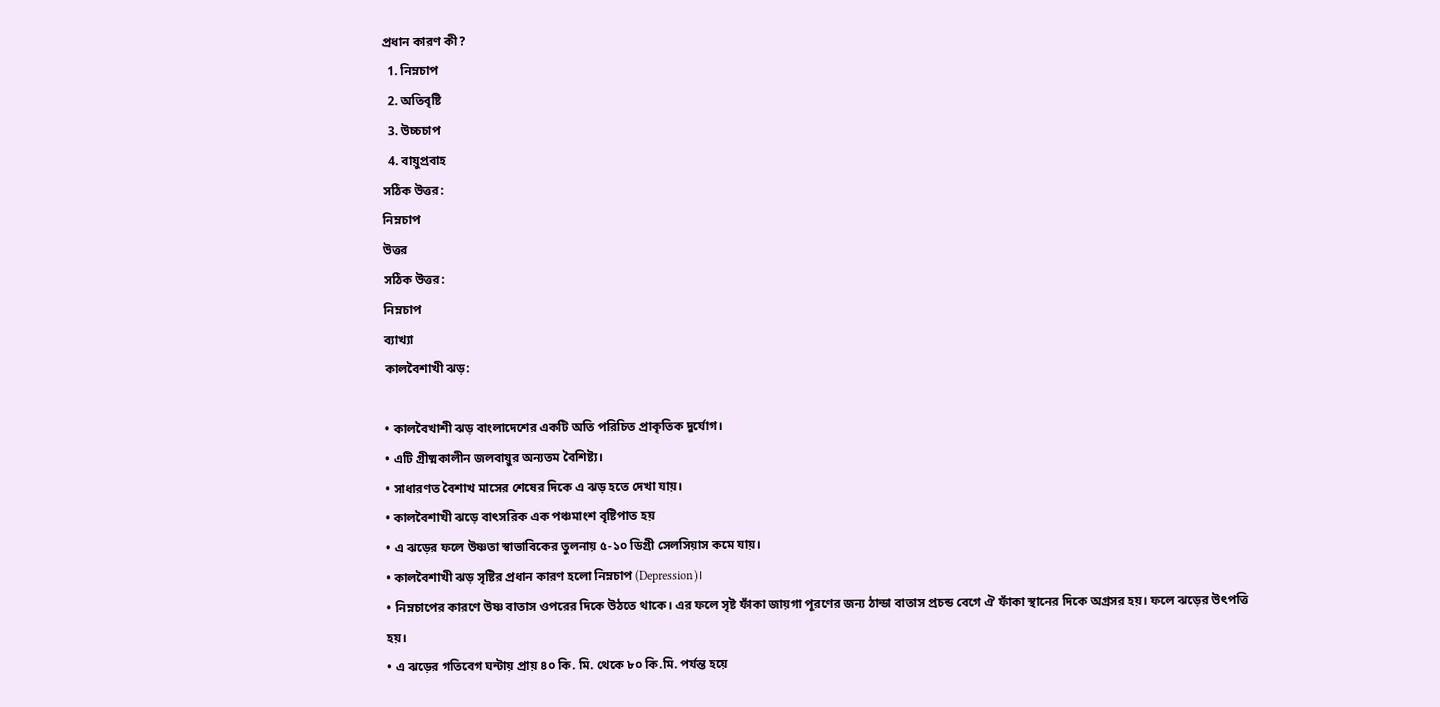প্রধান কারণ কী?
  1. নিম্নচাপ
  2. অতিবৃষ্টি
  3. উচ্চচাপ
  4. বায়ুপ্রবাহ
সঠিক উত্তর:
নিম্নচাপ
উত্তর
সঠিক উত্তর:
নিম্নচাপ
ব্যাখ্যা
কালবৈশাখী ঝড়:

• কালবৈখাশী ঝড় বাংলাদেশের একটি অতি পরিচিত প্রাকৃতিক দুর্যোগ।
• এটি গ্রীষ্মকালীন জলবায়ুর অন্যতম বৈশিষ্ট্য।
• সাধারণত বৈশাখ মাসের শেষের দিকে এ ঝড় হতে দেখা যায়।
• কালবৈশাখী ঝড়ে বাৎসরিক এক পঞ্চমাংশ বৃষ্টিপাত হয়
• এ ঝড়ের ফলে উষ্ণতা স্বাভাবিকের তুলনায় ৫-১০ ডিগ্রী সেলসিয়াস কমে যায়।
• কালবৈশাখী ঝড় সৃষ্টির প্রধান কারণ হলো নিম্নচাপ (Depression)।
• নিম্নচাপের কারণে উষ্ণ বাতাস ওপরের দিকে উঠতে থাকে। এর ফলে সৃষ্ট ফাঁকা জায়গা পূরণের জন্য ঠান্ডা বাতাস প্রচন্ড বেগে ঐ ফাঁকা স্থানের দিকে অগ্রসর হয়। ফলে ঝড়ের উৎপত্তি হয়।
• এ ঝড়ের গতিবেগ ঘন্টায় প্রায় ৪০ কি. মি. থেকে ৮০ কি.মি. পর্যন্ত হয়ে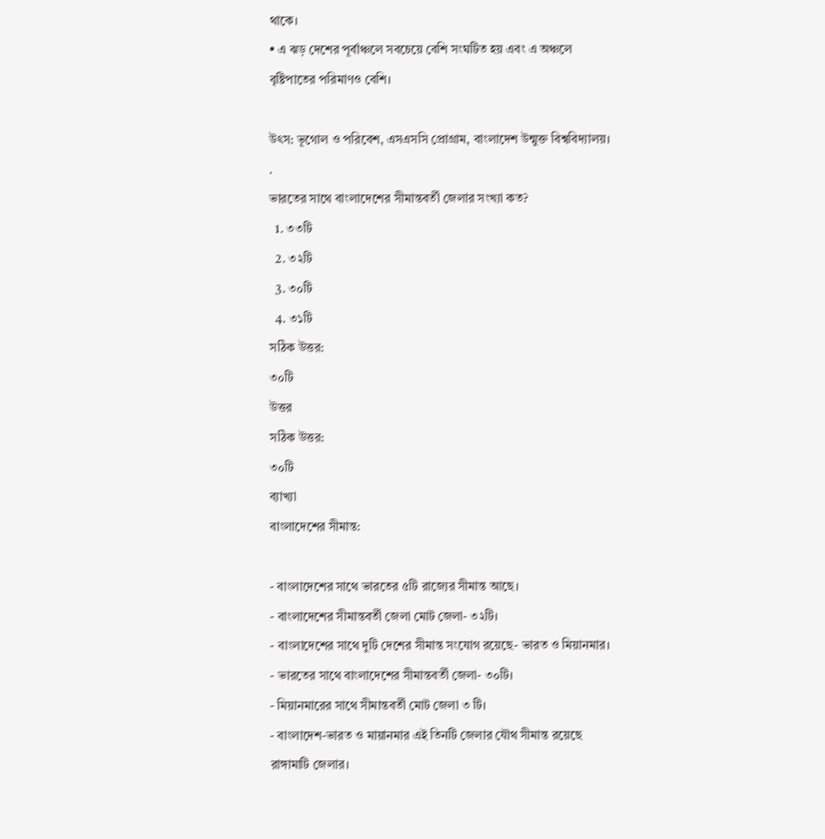থাকে।
• এ ঝড় দেশের পূর্বাঞ্চলে সবচেয়ে বেশি সংঘটিত হয় এবং এ অঞ্চলে বৃষ্টিপাতের পরিমাণও বেশি।

উৎস: ভূগোল ও পরিবেশ, এসএসসি প্রোগ্রাম, বাংলাদেশ উন্মুক্ত বিশ্ববিদ্যালয়।
.
ভারতের সাথে বাংলাদেশের সীমান্তবর্তী জেলার সংখ্যা কত?
  1. ৩৩টি
  2. ৩২টি
  3. ৩০টি
  4. ৩১টি
সঠিক উত্তর:
৩০টি
উত্তর
সঠিক উত্তর:
৩০টি
ব্যাখ্যা
বাংলাদেশের সীমান্ত:

- বাংলাদেশের সাথে ভারতের ৫টি রাজ্যের সীমান্ত আছে।
- বাংলাদেশের সীমান্তবর্তী জেলা মোট জেলা- ৩২টি।
- বাংলাদেশের সাথে দুটি দেশের সীমান্ত সংযোগ রয়েছে- ভারত ও মিয়ানমার।
- ভারতের সাথে বাংলাদেশের সীমান্তবর্তী জেলা- ৩০টি।
- মিয়ানমারের সাথে সীমান্তবর্তী মোট জেলা ৩ টি।
- বাংলাদেশ-ভারত ও মায়ানমার এই তিনটি জেলার যৌথ সীমান্ত রয়েছে রাঙ্গামাটি জেলার।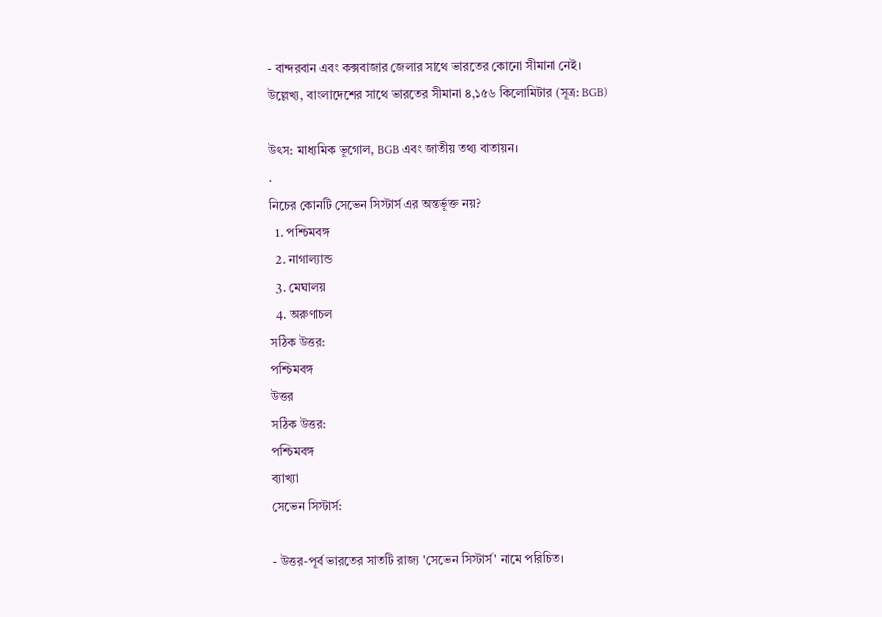- বান্দরবান এবং কক্সবাজার জেলার সাথে ভারতের কোনো সীমানা নেই।
উল্লেখ্য, বাংলাদেশের সাথে ভারতের সীমানা ৪,১৫৬ কিলোমিটার (সূত্র: BGB)

উৎস: মাধ্যমিক ভূগোল, BGB এবং জাতীয় তথ্য বাতায়ন।
.
নিচের কোনটি সেভেন সিস্টার্স এর অন্তর্ভূক্ত নয়?
  1. পশ্চিমবঙ্গ
  2. নাগাল্যান্ড
  3. মেঘালয়
  4. অরুণাচল
সঠিক উত্তর:
পশ্চিমবঙ্গ
উত্তর
সঠিক উত্তর:
পশ্চিমবঙ্গ
ব্যাখ্যা
সেভেন সিস্টার্স:

- উত্তর-পূর্ব ভারতের সাতটি রাজ্য 'সেভেন সিস্টার্স' নামে পরিচিত।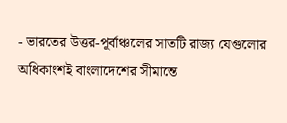- ভারতের উত্তর-পূর্বাঞ্চলের সাতটি রাজ্য যেগুলোর অধিকাংশই বাংলাদেশের সীমান্তে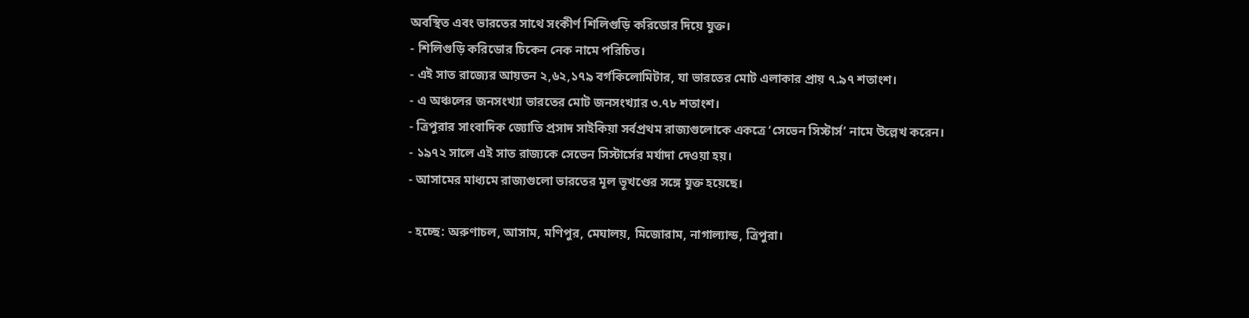অবস্থিত এবং ভারতের সাথে সংকীর্ণ শিলিগুড়ি করিডোর দিয়ে যুক্ত।
- শিলিগুড়ি করিডোর চিকেন নেক নামে পরিচিত।
- এই সাত রাজ্যের আয়তন ২,৬২,১৭৯ বর্গকিলোমিটার, যা ভারতের মোট এলাকার প্রায় ৭.৯৭ শতাংশ।
- এ অঞ্চলের জনসংখ্যা ভারতের মোট জনসংখ্যার ৩.৭৮ শতাংশ।
- ত্রিপুরার সাংবাদিক জ্যোতি প্রসাদ সাইকিয়া সর্বপ্রথম রাজ্যগুলোকে একত্রে ‘সেভেন সিস্টার্স’ নামে উল্লেখ করেন।
- ১৯৭২ সালে এই সাত রাজ্যকে সেভেন সিস্টার্সের মর্যাদা দেওয়া হয়।
- আসামের মাধ্যমে রাজ্যগুলো ভারতের মূল ভূখণ্ডের সঙ্গে যুক্ত হয়েছে।

- হচ্ছে: অরুণাচল, আসাম, মণিপুর, মেঘালয়, মিজোরাম, নাগাল্যান্ড, ত্রিপুরা।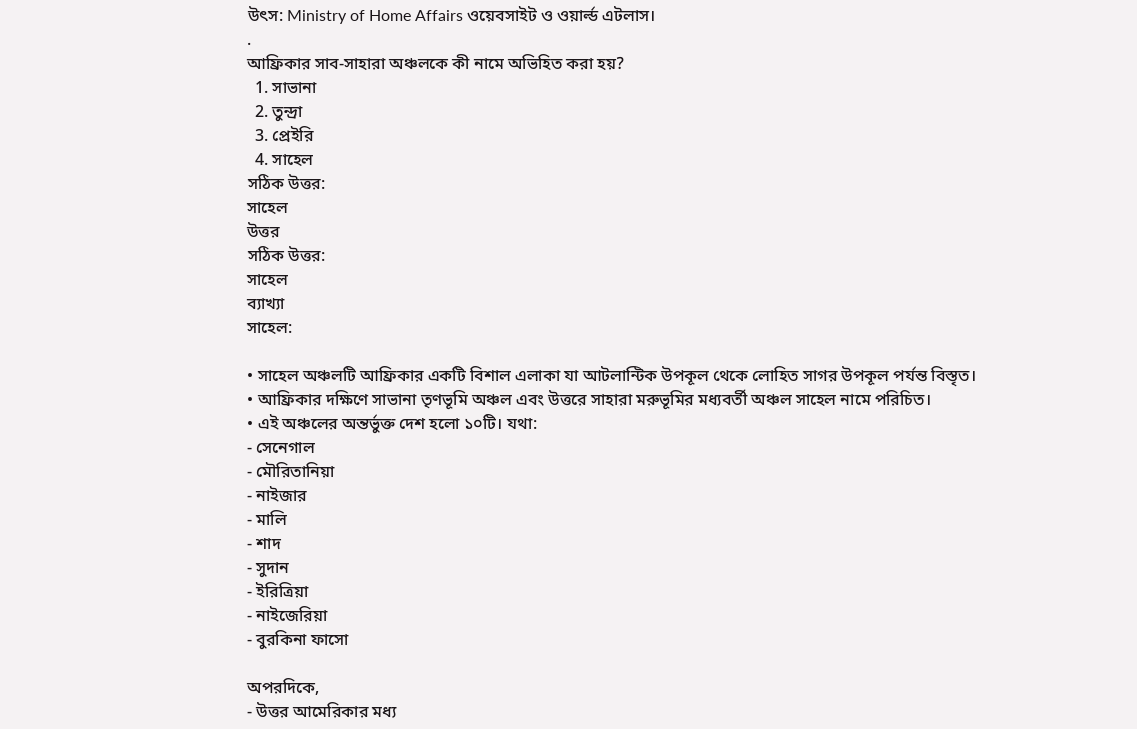উৎস: Ministry of Home Affairs ওয়েবসাইট ও ওয়ার্ল্ড এটলাস।
.
আফ্রিকার সাব-সাহারা অঞ্চলকে কী নামে অভিহিত করা হয়?
  1. সাভানা
  2. তুন্দ্রা
  3. প্রেইরি
  4. সাহেল
সঠিক উত্তর:
সাহেল
উত্তর
সঠিক উত্তর:
সাহেল
ব্যাখ্যা
সাহেল:

• সাহেল অঞ্চলটি আফ্রিকার একটি বিশাল এলাকা যা আটলান্টিক উপকূল থেকে লোহিত সাগর উপকূল পর্যন্ত বিস্তৃত।
• আফ্রিকার দক্ষিণে সাভানা তৃণভূমি অঞ্চল এবং উত্তরে সাহারা মরুভূমির মধ্যবর্তী অঞ্চল সাহেল নামে পরিচিত।
• এই অঞ্চলের অন্তর্ভুক্ত দেশ হলো ১০টি। যথা:
- সেনেগাল
- মৌরিতানিয়া
- নাইজার
- মালি
- শাদ
- সুদান
- ইরিত্রিয়া
- নাইজেরিয়া
- বুরকিনা ফাসো

অপরদিকে,
- উত্তর আমেরিকার মধ্য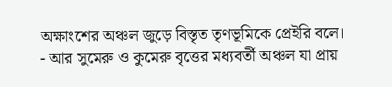অক্ষাংশের অঞ্চল জুড়ে বিস্তৃত তৃণভূমিকে প্রেইরি বলে।
- আর সুমেরু ও কুমেরু বৃত্তের মধ্যবর্তী অঞ্চল যা প্রায়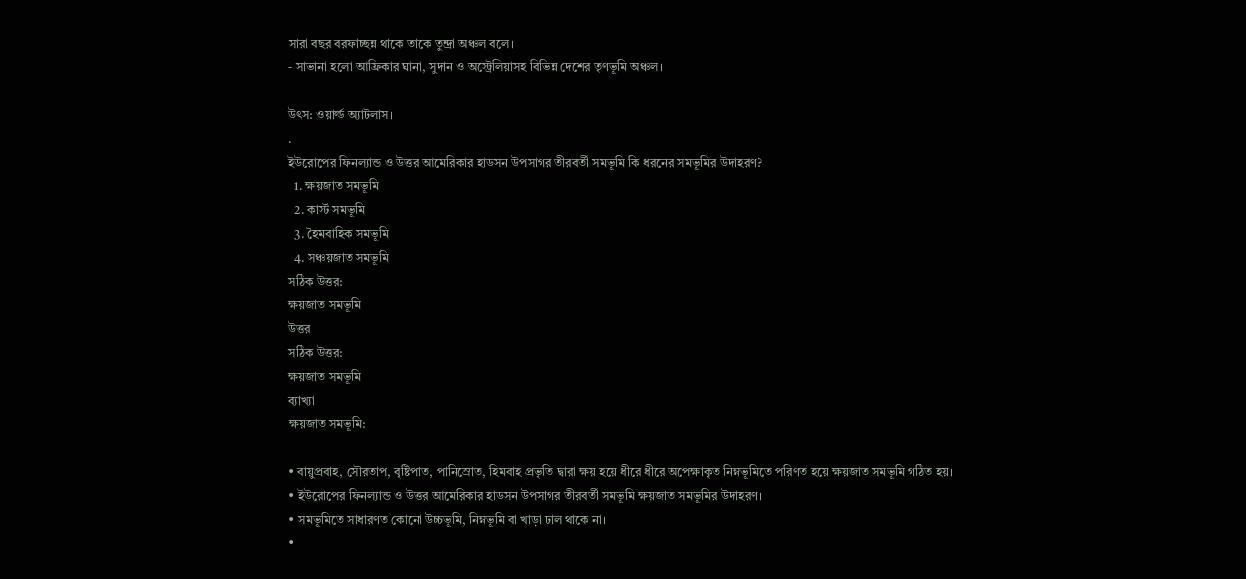সারা বছর বরফাচ্ছন্ন থাকে তাকে তুন্দ্রা অঞ্চল বলে।
- সাভানা হলো আফ্রিকার ঘানা, সুদান ও অস্ট্রেলিয়াসহ বিভিন্ন দেশের তৃণভূমি অঞ্চল।

উৎস: ওয়ার্ল্ড অ্যাটলাস।
.
ইউরোপের ফিনল্যান্ড ও উত্তর আমেরিকার হাডসন উপসাগর তীরবর্তী সমভূমি কি ধরনের সমভূমির উদাহরণ?
  1. ক্ষয়জাত সমভূমি
  2. কার্স্ট সমভূমি
  3. হৈমবাহিক সমভূমি
  4. সঞ্চয়জাত সমভূমি
সঠিক উত্তর:
ক্ষয়জাত সমভূমি
উত্তর
সঠিক উত্তর:
ক্ষয়জাত সমভূমি
ব্যাখ্যা
ক্ষয়জাত সমভূমি:

• বায়ুপ্রবাহ, সৌরতাপ, বৃষ্টিপাত, পানিস্রোত, হিমবাহ প্রভৃতি দ্বারা ক্ষয় হয়ে ধীরে ধীরে অপেক্ষাকৃত নিম্নভূমিতে পরিণত হয়ে ক্ষয়জাত সমভূমি গঠিত হয়।
• ইউরোপের ফিনল্যান্ড ও উত্তর আমেরিকার হাডসন উপসাগর তীরবর্তী সমভূমি ক্ষয়জাত সমভূমির উদাহরণ।
• সমভূমিতে সাধারণত কোনো উচ্চভূমি, নিম্নভূমি বা খাড়া ঢাল থাকে না।
•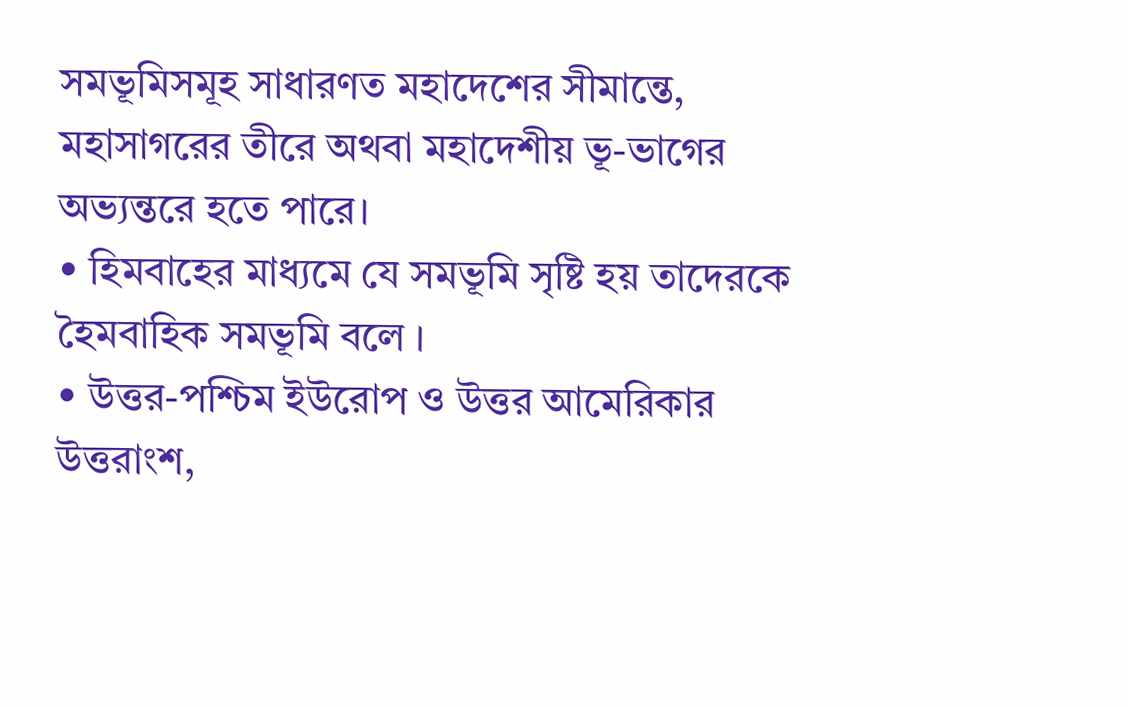সমভূমিসমূহ সাধারণত মহাদেশের সীমান্তে, মহাসাগরের তীরে অথবা মহাদেশীয় ভূ-ভাগের অভ্যন্তরে হতে পারে।
• হিমবাহের মাধ্যমে যে সমভূমি সৃষ্টি হয় তাদেরকে হৈমবাহিক সমভূমি বলে ।
• উত্তর-পশ্চিম ইউরোপ ও উত্তর আমেরিকার উত্তরাংশ,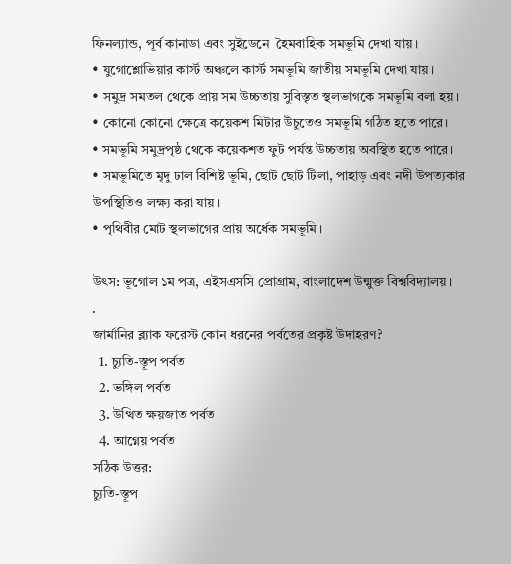ফিনল্যান্ড, পূর্ব কানাডা এবং সুইডেনে  হৈমবাহিক সমভূমি দেখা যায়।
• যুগোশ্লোভিয়ার কার্স্ট অঞ্চলে কার্স্ট সমভূমি জাতীয় সমভূমি দেখা যায়।
• সমুদ্র সমতল থেকে প্রায় সম উচ্চতায় সুবিস্তৃত স্থলভাগকে সমভূমি বলা হয়।
• কোনো কোনো ক্ষেত্রে কয়েকশ মিটার উঁচুতেও সমভূমি গঠিত হতে পারে।
• সমভূমি সমুদ্রপৃষ্ঠ থেকে কয়েকশত ফুট পর্যন্ত উচ্চতায় অবস্থিত হতে পারে।
• সমভূমিতে মৃদু ঢাল বিশিষ্ট ভূমি, ছোট ছোট টিলা, পাহাড় এবং নদী উপত্যকার উপস্থিতিও লক্ষ্য করা যায়।
• পৃথিবীর মোট স্থলভাগের প্রায় অর্ধেক সমভূমি।

উৎস: ভূগোল ১ম পত্র, এইসএসসি প্রোগ্রাম, বাংলাদেশ উন্মুক্ত বিশ্ববিদ্যালয়।
.
জার্মানির ব্ল্যাক ফরেস্ট কোন ধরনের পর্বতের প্রকৃষ্ট উদাহরণ?
  1. চ্যুতি-স্তূপ পর্বত
  2. ভঙ্গিল পর্বত
  3. উত্থিত ক্ষয়জাত পর্বত
  4. আগ্নেয় পর্বত
সঠিক উত্তর:
চ্যুতি-স্তূপ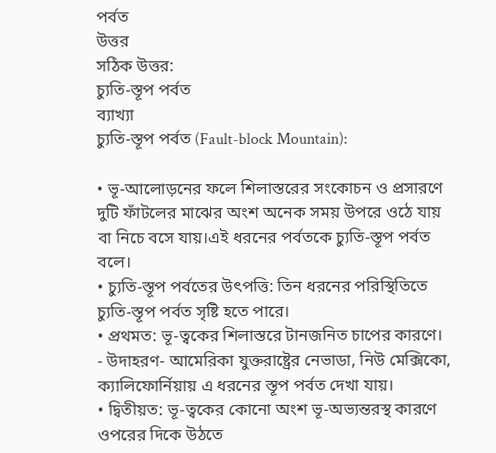পর্বত
উত্তর
সঠিক উত্তর:
চ্যুতি-স্তূপ পর্বত
ব্যাখ্যা
চ্যুতি-স্তূপ পর্বত (Fault-block Mountain):

• ভূ-আলোড়নের ফলে শিলাস্তরের সংকোচন ও প্রসারণে দুটি ফাঁটলের মাঝের অংশ অনেক সময় উপরে ওঠে যায় বা নিচে বসে যায়।এই ধরনের পর্বতকে চ্যুতি-স্তূপ পর্বত বলে।
• চ্যুতি-স্তূপ পর্বতের উৎপত্তি: তিন ধরনের পরিস্থিতিতে চ্যুতি-স্তূপ পর্বত সৃষ্টি হতে পারে।
• প্রথমত: ভূ-ত্বকের শিলাস্তরে টানজনিত চাপের কারণে।
- উদাহরণ- আমেরিকা যুক্তরাষ্ট্রের নেভাডা, নিউ মেক্সিকো, ক্যালিফোর্নিয়ায় এ ধরনের স্তূপ পর্বত দেখা যায়।
• দ্বিতীয়ত: ভূ-ত্বকের কোনো অংশ ভূ-অভ্যন্তরস্থ কারণে ওপরের দিকে উঠতে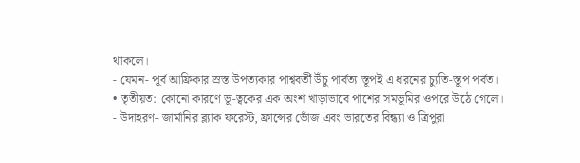থাকলে।
- যেমন- পূর্ব আফ্রিকার স্রস্ত উপত্যকার পাশ্ববর্তী উঁচু পার্বত্য স্তূপই এ ধরনের চ্যুতি-স্তূপ পর্বত।
• তৃতীয়ত: কোনো কারণে ভূ-ত্বকের এক অংশ খাড়াভাবে পাশের সমভূমির ওপরে উঠে গেলে।
- উদাহরণ- জার্মানির ব্ল্যাক ফরেস্ট, ফ্রান্সের ভোঁজ এবং ভারতের বিন্ধ্যা ও ত্রিপুরা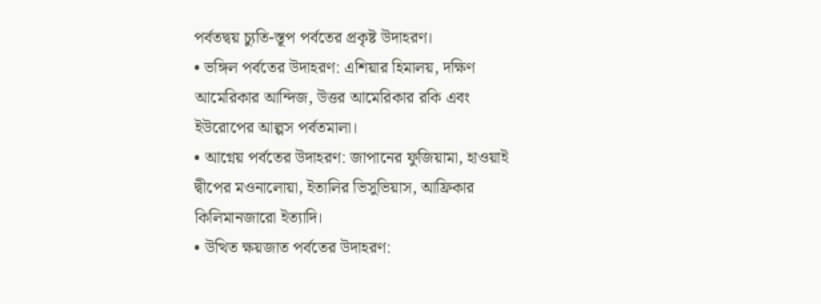পর্বতদ্বয় চ্যুতি-স্তূপ পর্বতের প্রকৃষ্ট উদাহরণ।
• ভঙ্গিল পর্বতের উদাহরণ: এশিয়ার হিমালয়, দক্ষিণ আমেরিকার আন্দিজ, উত্তর আমেরিকার রকি এবং ইউরোপের আল্পস পর্বতমালা।
• আগ্নেয় পর্বতের উদাহরণ: জাপানের ফুজিয়ামা, হাওয়াই দ্বীপের মওনালোয়া, ইতালির ভিসুভিয়াস, আফ্রিকার কিলিমানজারো ইত্যাদি।
• উত্থিত ক্ষয়জাত পর্বতের উদাহরণ: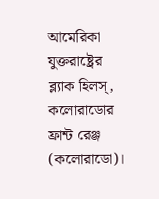আমেরিকা যুক্তরাষ্ট্রের ব্ল্যাক হিলস্, কলোরাডোর ফ্রান্ট রেঞ্জ (কলোরাডো)।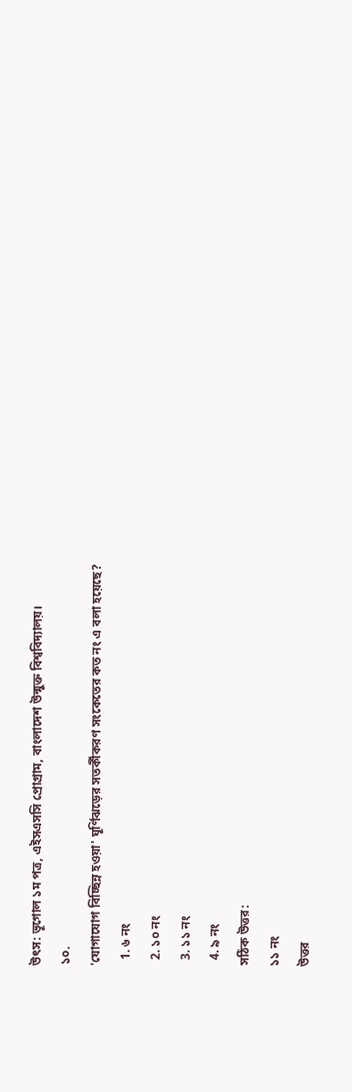উৎস: ভূগোল ১ম পত্র, এইসএসসি প্রোগ্রাম, বাংলাদেশ উন্মুক্ত বিশ্ববিদ্যালয়।
১০.
'যোগাযোগ বিচ্ছিন্ন হওয়া' ঘূর্ণিঝড়ের সতর্কীকরণ সংকেতের কত নং এ বলা হয়েছে?
  1. ৬ নং
  2. ১০ নং
  3. ১১ নং
  4. ৯ নং
সঠিক উত্তর:
১১ নং
উত্তর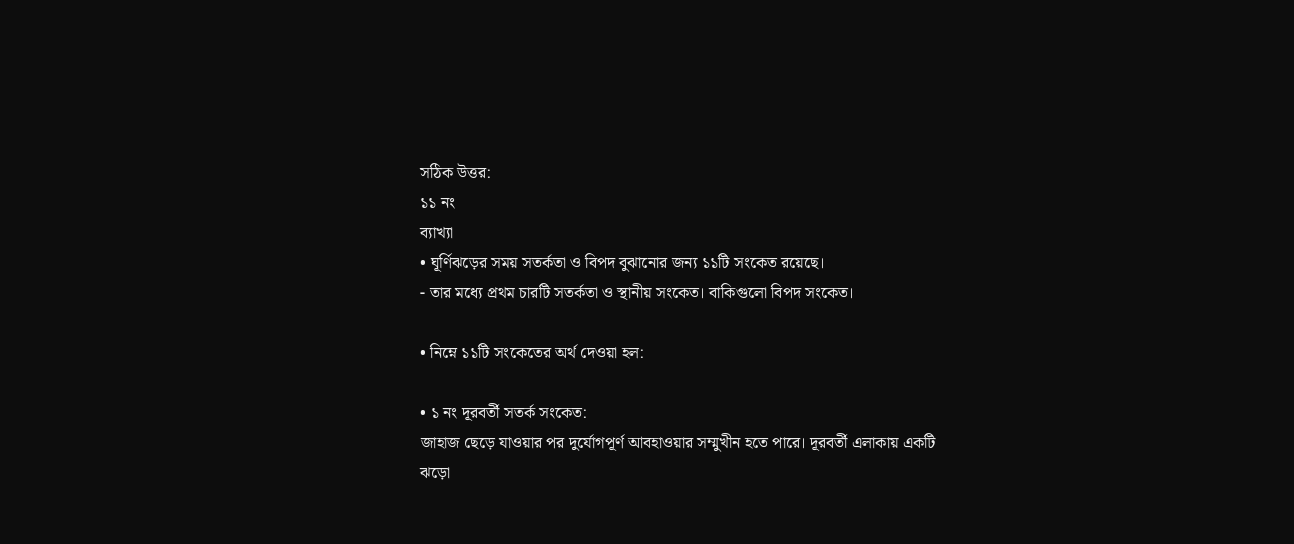সঠিক উত্তর:
১১ নং
ব্যাখ্যা
• ঘূর্ণিঝড়ের সময় সতর্কতা ও বিপদ বুঝানোর জন্য ১১টি সংকেত রয়েছে।
- তার মধ্যে প্রথম চারটি সতর্কতা ও স্থানীয় সংকেত। বাকিগুলো বিপদ সংকেত।

• নিম্নে ১১টি সংকেতের অর্থ দেওয়া হল:

• ১ নং দূরবর্তী সতর্ক সংকেত:
জাহাজ ছেড়ে যাওয়ার পর দুর্যোগপূর্ণ আবহাওয়ার সম্মুখীন হতে পারে। দূরবর্তী এলাকায় একটি ঝড়ো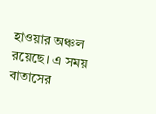হাওয়ার অঞ্চল রয়েছে। এ সময় বাতাসের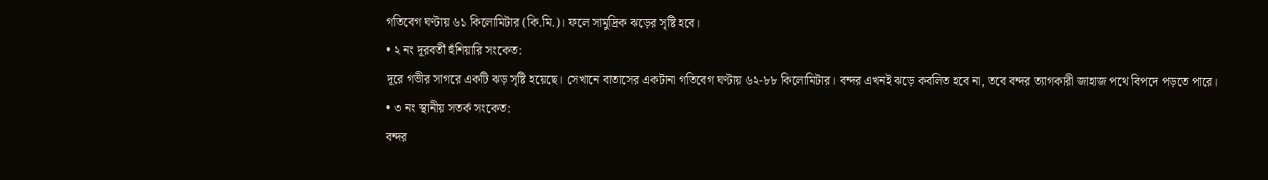গতিবেগ ঘণ্টায় ৬১ কিলোমিটার (কি.মি.)। ফলে সামুদ্রিক ঝড়ের সৃষ্টি হবে।
• ২ নং দূরবর্তী হুঁশিয়ারি সংকেত:
দূরে গভীর সাগরে একটি ঝড় সৃষ্টি হয়েছে। সেখানে বাতাসের একটানা গতিবেগ ঘণ্টায় ৬২-৮৮ কিলোমিটার। বন্দর এখনই ঝড়ে কবলিত হবে না, তবে বন্দর ত্যাগকারী জাহাজ পথে বিপদে পড়তে পারে।
• ৩ নং স্থানীয় সতর্ক সংকেত:
বন্দর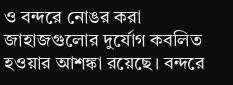ও বন্দরে নোঙর করা জাহাজগুলোর দুর্যোগ কবলিত হওয়ার আশঙ্কা রয়েছে। বন্দরে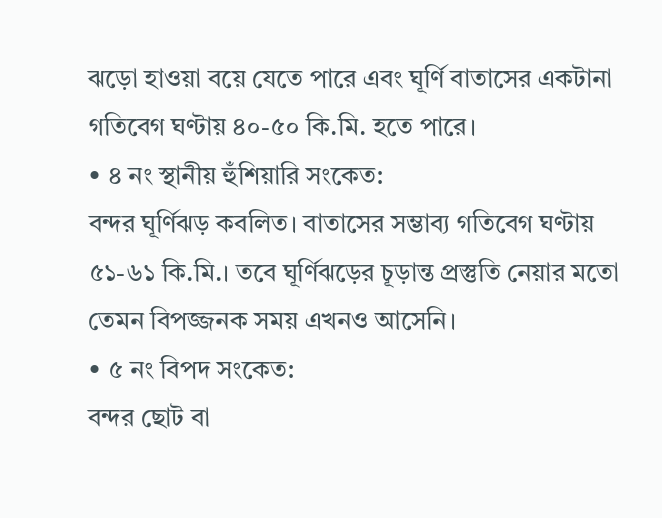ঝড়ো হাওয়া বয়ে যেতে পারে এবং ঘূর্ণি বাতাসের একটানা গতিবেগ ঘণ্টায় ৪০-৫০ কি.মি. হতে পারে।
• ৪ নং স্থানীয় হুঁশিয়ারি সংকেত:
বন্দর ঘূর্ণিঝড় কবলিত। বাতাসের সম্ভাব্য গতিবেগ ঘণ্টায় ৫১-৬১ কি.মি.। তবে ঘূর্ণিঝড়ের চূড়ান্ত প্রস্তুতি নেয়ার মতো তেমন বিপজ্জনক সময় এখনও আসেনি।
• ৫ নং বিপদ সংকেত:
বন্দর ছোট বা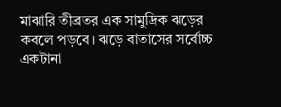মাঝারি তীব্রতর এক সামুদ্রিক ঝড়ের কবলে পড়বে। ঝড়ে বাতাসের সর্বোচ্চ একটানা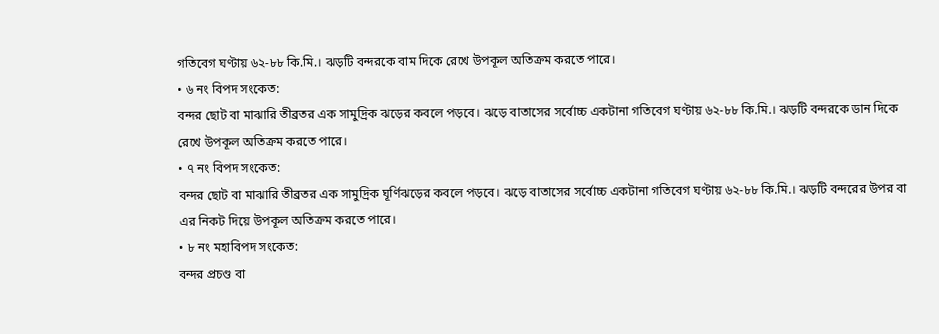গতিবেগ ঘণ্টায় ৬২-৮৮ কি.মি.। ঝড়টি বন্দরকে বাম দিকে রেখে উপকূল অতিক্রম করতে পারে।
• ৬ নং বিপদ সংকেত:
বন্দর ছোট বা মাঝারি তীব্রতর এক সামুদ্রিক ঝড়ের কবলে পড়বে। ঝড়ে বাতাসের সর্বোচ্চ একটানা গতিবেগ ঘণ্টায় ৬২-৮৮ কি.মি.। ঝড়টি বন্দরকে ডান দিকে রেখে উপকূল অতিক্রম করতে পারে।
• ৭ নং বিপদ সংকেত:
বন্দর ছোট বা মাঝারি তীব্রতর এক সামুদ্রিক ঘূর্ণিঝড়ের কবলে পড়বে। ঝড়ে বাতাসের সর্বোচ্চ একটানা গতিবেগ ঘণ্টায় ৬২-৮৮ কি.মি.। ঝড়টি বন্দরের উপর বা এর নিকট দিয়ে উপকূল অতিক্রম করতে পারে।
• ৮ নং মহাবিপদ সংকেত:
বন্দর প্রচণ্ড বা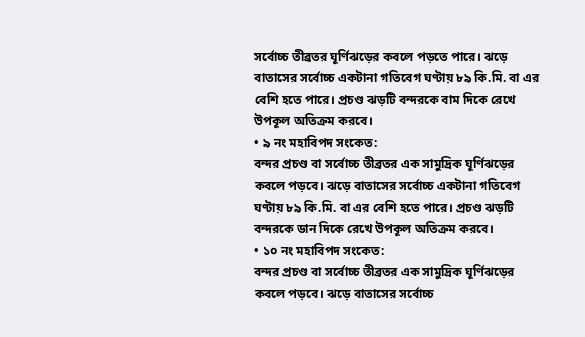সর্বোচ্চ তীব্রতর ঘূর্ণিঝড়ের কবলে পড়তে পারে। ঝড়ে বাতাসের সর্বোচ্চ একটানা গতিবেগ ঘণ্টায় ৮৯ কি.মি. বা এর বেশি হতে পারে। প্রচণ্ড ঝড়টি বন্দরকে বাম দিকে রেখে উপকূল অতিক্রম করবে।
• ৯ নং মহাবিপদ সংকেত:
বন্দর প্রচণ্ড বা সর্বোচ্চ তীব্রতর এক সামুদ্রিক ঘূর্ণিঝড়ের কবলে পড়বে। ঝড়ে বাতাসের সর্বোচ্চ একটানা গতিবেগ ঘণ্টায় ৮৯ কি.মি. বা এর বেশি হতে পারে। প্রচণ্ড ঝড়টি বন্দরকে ডান দিকে রেখে উপকূল অতিক্রম করবে।
• ১০ নং মহাবিপদ সংকেত:
বন্দর প্রচণ্ড বা সর্বোচ্চ তীব্রতর এক সামুদ্রিক ঘূর্ণিঝড়ের কবলে পড়বে। ঝড়ে বাতাসের সর্বোচ্চ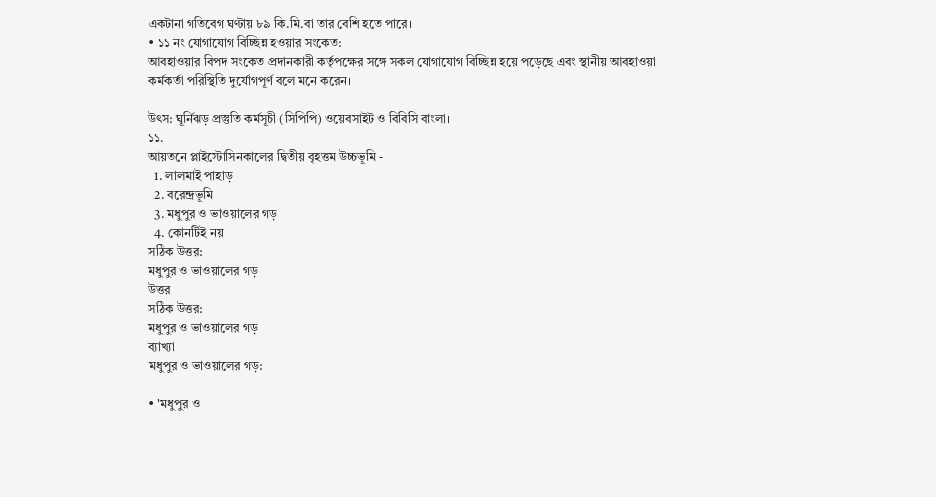একটানা গতিবেগ ঘণ্টায় ৮৯ কি.মি.বা তার বেশি হতে পারে।
• ১১ নং যোগাযোগ বিচ্ছিন্ন হওয়ার সংকেত:
আবহাওয়ার বিপদ সংকেত প্রদানকারী কর্তৃপক্ষের সঙ্গে সকল যোগাযোগ বিচ্ছিন্ন হয়ে পড়েছে এবং স্থানীয় আবহাওয়া কর্মকর্তা পরিস্থিতি দুর্যোগপূর্ণ বলে মনে করেন।

উৎস: ঘূর্নিঝড় প্রস্তুতি কর্মসূচী (সিপিপি) ওয়েবসাইট ও বিবিসি বাংলা।
১১.
আয়তনে প্লাইস্টোসিনকালের দ্বিতীয় বৃহত্তম উচ্চভূমি -
  1. লালমাই পাহাড়
  2. বরেন্দ্রভূমি
  3. মধুপুর ও ভাওয়ালের গড়
  4. কোনটিই নয়
সঠিক উত্তর:
মধুপুর ও ভাওয়ালের গড়
উত্তর
সঠিক উত্তর:
মধুপুর ও ভাওয়ালের গড়
ব্যাখ্যা
মধুপুর ও ভাওয়ালের গড়:

• 'মধুপুর ও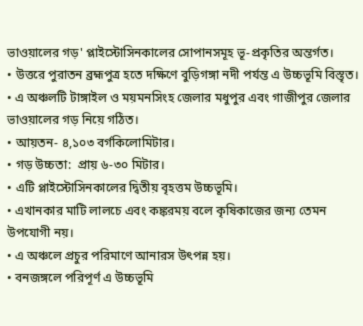ভাওয়ালের গড়' প্লাইস্টোসিনকালের সোপানসমূহ ভূ-প্রকৃতির অন্তর্গত।
• উত্তরে পুরাতন ব্রহ্মপুত্র হতে দক্ষিণে বুড়িগঙ্গা নদী পর্যন্ত এ উচ্চভূমি বিস্তৃত।
• এ অঞ্চলটি টাঙ্গাইল ও ময়মনসিংহ জেলার মধুপুর এবং গাজীপুর জেলার ভাওয়ালের গড় নিয়ে গঠিত।
• আয়তন- ৪,১০৩ বর্গকিলোমিটার।
• গড় উচ্চতা:  প্রায় ৬-৩০ মিটার।
• এটি প্লাইস্টোসিনকালের দ্বিতীয় বৃহত্তম উচ্চভূমি।
• এখানকার মাটি লালচে এবং কঙ্করময় বলে কৃষিকাজের জন্য তেমন উপযোগী নয়।
• এ অঞ্চলে প্রচুর পরিমাণে আনারস উৎপন্ন হয়।
• বনজঙ্গলে পরিপূর্ণ এ উচ্চভূমি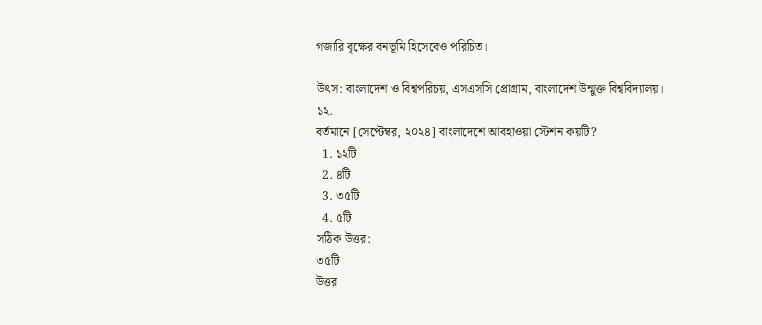গজারি বৃক্ষের বনভূমি হিসেবেও পরিচিত।

উৎস: বাংলাদেশ ও বিশ্বপরিচয়, এসএসসি প্রোগ্রাম, বাংলাদেশ উন্মুক্ত বিশ্ববিদ্যালয়।
১২.
বর্তমানে [সেপ্টেম্বর, ২০২৪] বাংলাদেশে আবহাওয়া স্টেশন কয়টি?
  1. ১২টি
  2. ৪টি
  3. ৩৫টি
  4. ৫টি
সঠিক উত্তর:
৩৫টি
উত্তর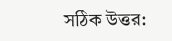সঠিক উত্তর: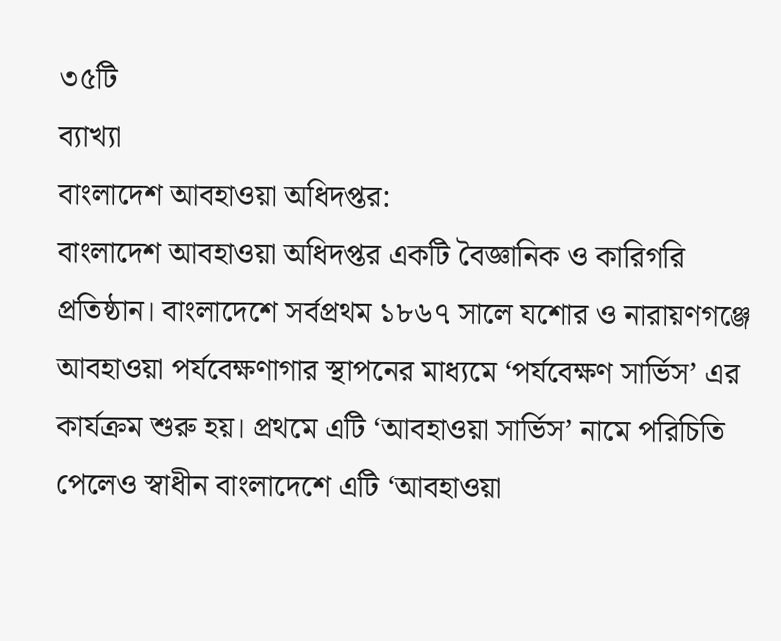৩৫টি
ব্যাখ্যা
বাংলাদেশ আবহাওয়া অধিদপ্তর:
বাংলাদেশ আবহাওয়া অধিদপ্তর একটি বৈজ্ঞানিক ও কারিগরি প্রতিষ্ঠান। বাংলাদেশে সর্বপ্রথম ১৮৬৭ সালে যশোর ও নারায়ণগঞ্জে আবহাওয়া পর্যবেক্ষণাগার স্থাপনের মাধ্যমে ‘পর্যবেক্ষণ সার্ভিস’ এর কার্যক্রম শুরু হয়। প্রথমে এটি ‘আবহাওয়া সার্ভিস’ নামে পরিচিতি পেলেও স্বাধীন বাংলাদেশে এটি ‘আবহাওয়া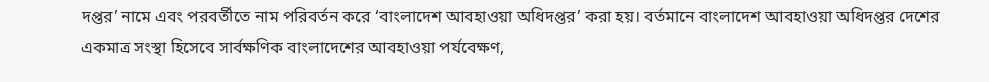দপ্তর’ নামে এবং পরবর্তীতে নাম পরিবর্তন করে ‘বাংলাদেশ আবহাওয়া অধিদপ্তর’ করা হয়। বর্তমানে বাংলাদেশ আবহাওয়া অধিদপ্তর দেশের একমাত্র সংস্থা হিসেবে সার্বক্ষণিক বাংলাদেশের আবহাওয়া পর্যবেক্ষণ,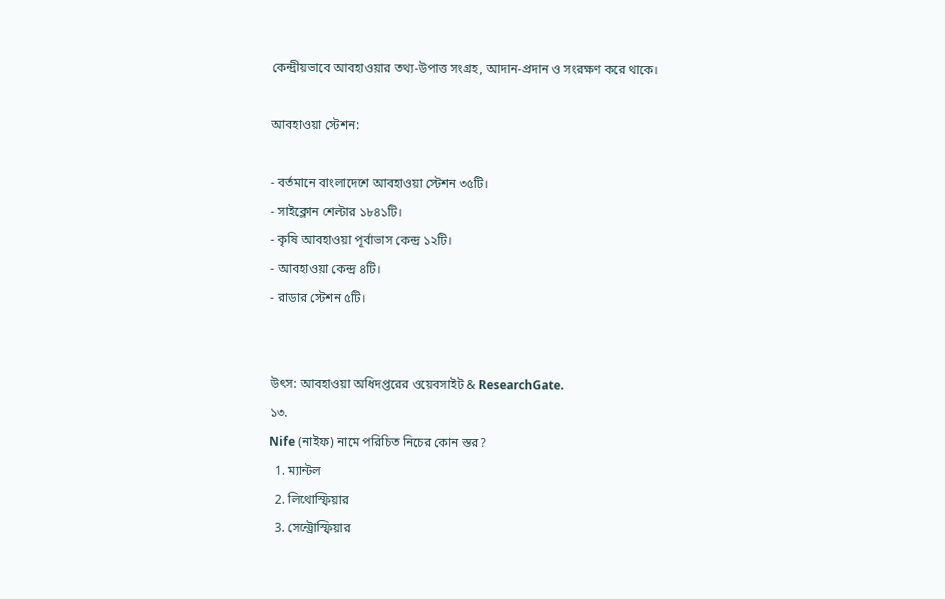কেন্দ্রীয়ভাবে আবহাওয়ার তথ্য-উপাত্ত সংগ্রহ, আদান-প্রদান ও সংরক্ষণ করে থাকে।

আবহাওয়া স্টেশন:

- বর্তমানে বাংলাদেশে আবহাওয়া স্টেশন ৩৫টি।
- সাইক্লোন শেল্টার ১৮৪১টি।
- কৃষি আবহাওয়া পূর্বাভাস কেন্দ্র ১২টি।
- আবহাওয়া কেন্দ্র ৪টি।
- রাডার স্টেশন ৫টি।


উৎস: আবহাওয়া অধিদপ্তরের ওয়েবসাইট & ResearchGate.
১৩.
Nife (নাইফ) নামে পরিচিত নিচের কোন স্তর?
  1. ম্যান্টল
  2. লিথোস্ফিয়ার
  3. সেন্ট্রোস্ফিয়ার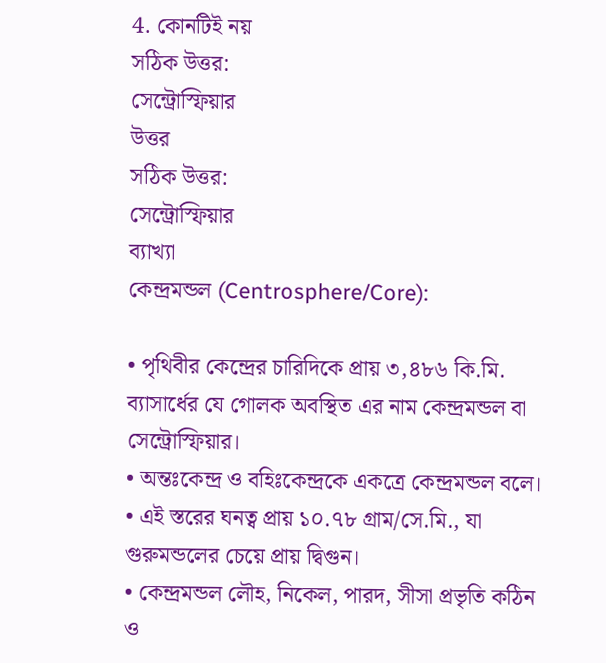4. কোনটিই নয়
সঠিক উত্তর:
সেন্ট্রোস্ফিয়ার
উত্তর
সঠিক উত্তর:
সেন্ট্রোস্ফিয়ার
ব্যাখ্যা
কেন্দ্রমন্ডল (Centrosphere/Core):

• পৃথিবীর কেন্দ্রের চারিদিকে প্রায় ৩,৪৮৬ কি.মি. ব্যাসার্ধের যে গোলক অবস্থিত এর নাম কেন্দ্রমন্ডল বা সেন্ট্রোস্ফিয়ার।
• অন্তঃকেন্দ্র ও বহিঃকেন্দ্রকে একত্রে কেন্দ্রমন্ডল বলে।
• এই স্তরের ঘনত্ব প্রায় ১০.৭৮ গ্রাম/সে.মি., যা গুরুমন্ডলের চেয়ে প্রায় দ্বিগুন।
• কেন্দ্রমন্ডল লৌহ, নিকেল, পারদ, সীসা প্রভৃতি কঠিন ও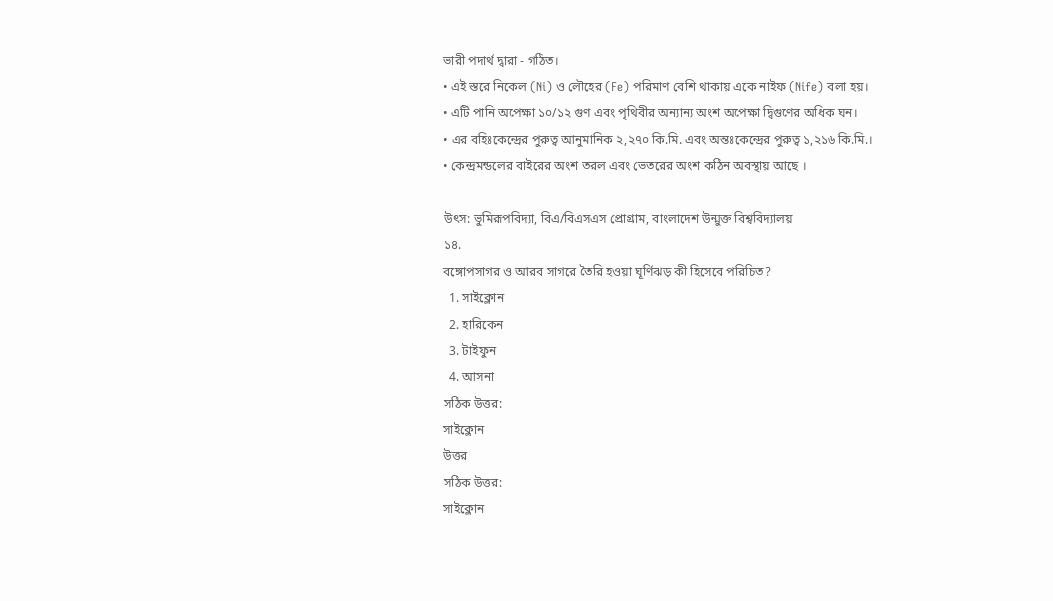ভারী পদার্থ দ্বারা - গঠিত।
• এই স্তরে নিকেল (Ni) ও লৌহের (Fe) পরিমাণ বেশি থাকায় একে নাইফ (Nife) বলা হয়।
• এটি পানি অপেক্ষা ১০/১২ গুণ এবং পৃথিবীর অন্যান্য অংশ অপেক্ষা দ্বিগুণের অধিক ঘন।
• এর বহিঃকেন্দ্রের পুরুত্ব আনুমানিক ২,২৭০ কি.মি. এবং অন্তঃকেন্দ্রের পুরুত্ব ১,২১৬ কি.মি.।
• কেন্দ্রমন্ডলের বাইরের অংশ তরল এবং ভেতরের অংশ কঠিন অবস্থায় আছে ।

উৎস: ভুমিরূপবিদ্যা, বিএ/বিএসএস প্রোগ্রাম, বাংলাদেশ উন্মুক্ত বিশ্ববিদ্যালয়
১৪.
বঙ্গোপসাগর ও আরব সাগরে তৈরি হওয়া ঘূর্ণিঝড় কী হিসেবে পরিচিত?
  1. সাইক্লোন
  2. হারিকেন
  3. টাইফুন
  4. আসনা
সঠিক উত্তর:
সাইক্লোন
উত্তর
সঠিক উত্তর:
সাইক্লোন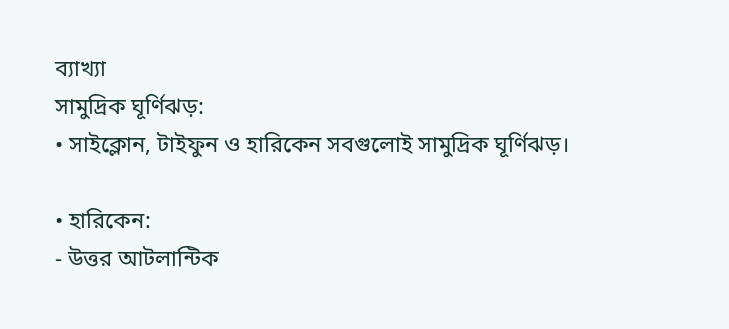ব্যাখ্যা
সামুদ্রিক ঘূর্ণিঝড়:
• সাইক্লোন, টাইফুন ও হারিকেন সবগুলোই সামুদ্রিক ঘূর্ণিঝড়।

• হারিকেন:
- উত্তর আটলান্টিক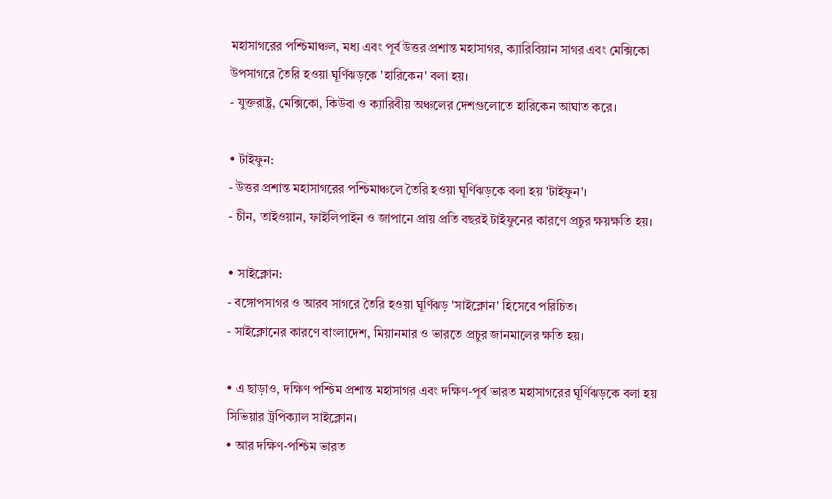মহাসাগরের পশ্চিমাঞ্চল, মধ্য এবং পূর্ব উত্তর প্রশান্ত মহাসাগর, ক্যারিবিয়ান সাগর এবং মেক্সিকো উপসাগরে তৈরি হওয়া ঘূর্ণিঝড়কে 'হারিকেন' বলা হয়।
- যুক্তরাষ্ট্র, মেক্সিকো, কিউবা ও ক্যারিবীয় অঞ্চলের দেশগুলোতে হারিকেন আঘাত করে।

• টাইফুন:
- উত্তর প্রশান্ত মহাসাগরের পশ্চিমাঞ্চলে তৈরি হওয়া ঘূর্ণিঝড়কে বলা হয় 'টাইফুন'।
- চীন, তাইওয়ান, ফাইলিপাইন ও জাপানে প্রায় প্রতি বছরই টাইফুনের কারণে প্রচুর ক্ষয়ক্ষতি হয়।

• সাইক্লোন:
- বঙ্গোপসাগর ও আরব সাগরে তৈরি হওয়া ঘূর্ণিঝড় 'সাইক্লোন' হিসেবে পরিচিত।
- সাইক্লোনের কারণে বাংলাদেশ, মিয়ানমার ও ভারতে প্রচুর জানমালের ক্ষতি হয়।

• এ ছাড়াও, দক্ষিণ পশ্চিম প্রশান্ত মহাসাগর এবং দক্ষিণ-পূর্ব ভারত মহাসাগরের ঘূর্ণিঝড়কে বলা হয় সিভিয়ার ট্রপিক্যাল সাইক্লোন।
• আর দক্ষিণ-পশ্চিম ভারত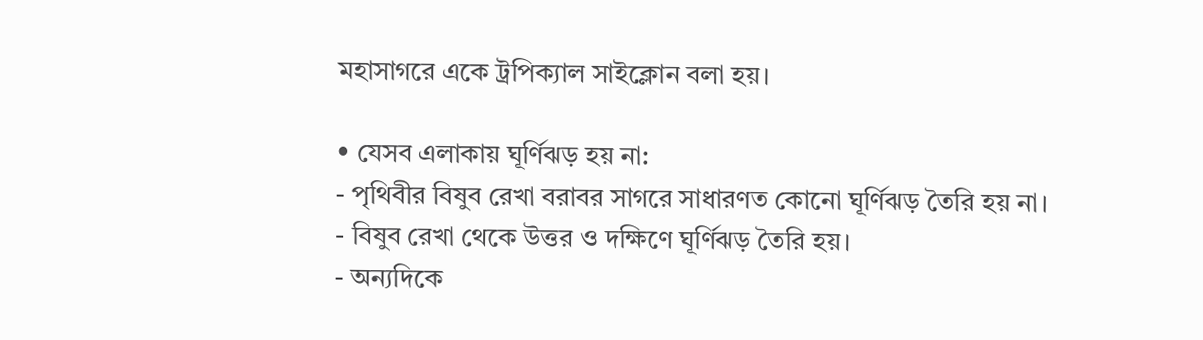মহাসাগরে একে ট্রপিক্যাল সাইক্লোন বলা হয়।

• যেসব এলাকায় ঘূর্ণিঝড় হয় না:
- পৃথিবীর বিষুব রেখা বরাবর সাগরে সাধারণত কোনো ঘূর্ণিঝড় তৈরি হয় না।
- বিষুব রেখা থেকে উত্তর ও দক্ষিণে ঘূর্ণিঝড় তৈরি হয়।
- অন্যদিকে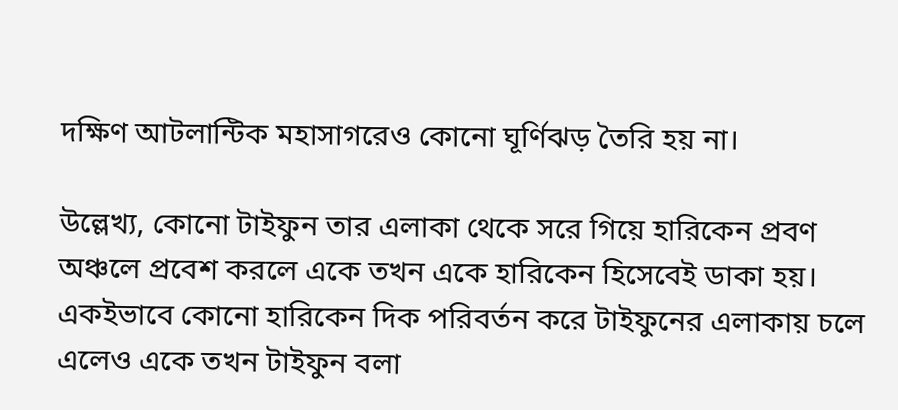দক্ষিণ আটলান্টিক মহাসাগরেও কোনো ঘূর্ণিঝড় তৈরি হয় না।

উল্লেখ্য, কোনো টাইফুন তার এলাকা থেকে সরে গিয়ে হারিকেন প্রবণ অঞ্চলে প্রবেশ করলে একে তখন একে হারিকেন হিসেবেই ডাকা হয়। একইভাবে কোনো হারিকেন দিক পরিবর্তন করে টাইফুনের এলাকায় চলে এলেও একে তখন টাইফুন বলা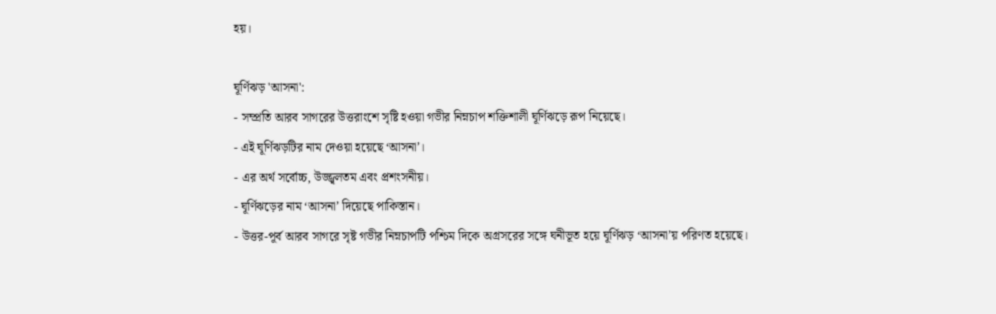হয়।

ঘূর্ণিঝড় 'আসনা':
- সম্প্রতি আরব সাগরের উত্তরাংশে সৃষ্টি হওয়া গভীর নিম্নচাপ শক্তিশালী ঘূর্ণিঝড়ে রূপ নিয়েছে।
- এই ঘূর্ণিঝড়টির নাম দেওয়া হয়েছে ‘আসনা’।
- এর অর্থ সর্বোচ্চ, উজ্জ্বলতম এবং প্রশংসনীয়।
- ঘূর্ণিঝড়ের নাম ‘আসনা’ দিয়েছে পাকিস্তান।
- উত্তর-পূর্ব আরব সাগরে সৃষ্ট গভীর নিম্নচাপটি পশ্চিম দিকে অগ্রসরের সঙ্গে ঘনীভূত হয়ে ঘূর্ণিঝড় ‘আসনা’য় পরিণত হয়েছে।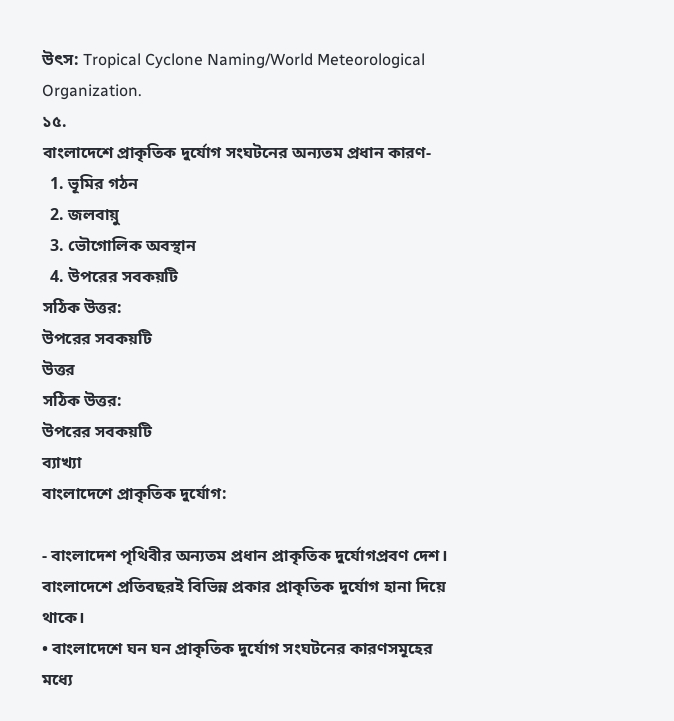উৎস: Tropical Cyclone Naming/World Meteorological Organization.
১৫.
বাংলাদেশে প্রাকৃতিক দুর্যোগ সংঘটনের অন্যতম প্রধান কারণ-
  1. ভূমির গঠন
  2. জলবায়ু
  3. ভৌগোলিক অবস্থান
  4. উপরের সবকয়টি
সঠিক উত্তর:
উপরের সবকয়টি
উত্তর
সঠিক উত্তর:
উপরের সবকয়টি
ব্যাখ্যা
বাংলাদেশে প্রাকৃতিক দুর্যোগ:

- বাংলাদেশ পৃথিবীর অন্যতম প্রধান প্রাকৃতিক দুর্যোগপ্রবণ দেশ। বাংলাদেশে প্রতিবছরই বিভিন্ন প্রকার প্রাকৃতিক দুর্যোগ হানা দিয়ে থাকে।
• বাংলাদেশে ঘন ঘন প্রাকৃতিক দুর্যোগ সংঘটনের কারণসমূহের মধ্যে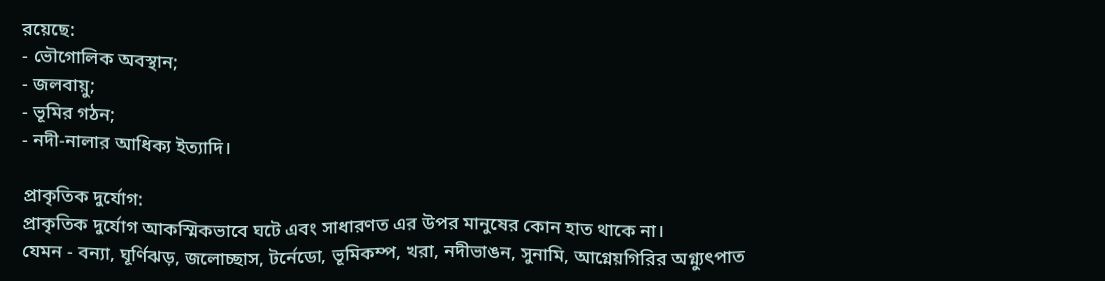রয়েছে:
- ভৌগোলিক অবস্থান;
- জলবায়ু;
- ভূমির গঠন;
- নদী-নালার আধিক্য ইত্যাদি।

প্রাকৃতিক দুর্যোগ:
প্রাকৃতিক দুর্যোগ আকস্মিকভাবে ঘটে এবং সাধারণত এর উপর মানুষের কোন হাত থাকে না।
যেমন - বন্যা, ঘূর্ণিঝড়, জলোচ্ছাস, টর্নেডো, ভূমিকম্প, খরা, নদীভাঙন, সুনামি, আগ্নেয়গিরির অগ্ন্যুৎপাত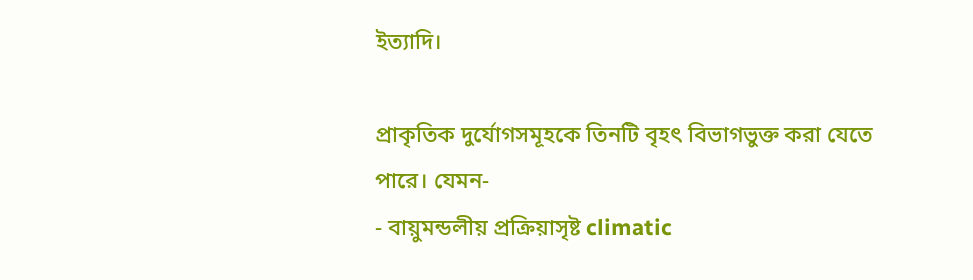ইত্যাদি।

প্রাকৃতিক দুর্যোগসমূহকে তিনটি বৃহৎ বিভাগভুক্ত করা যেতে পারে। যেমন-
- বায়ুমন্ডলীয় প্রক্রিয়াসৃষ্ট climatic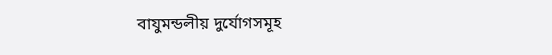বাযুমন্ডলীয় দুর্যোগসমূহ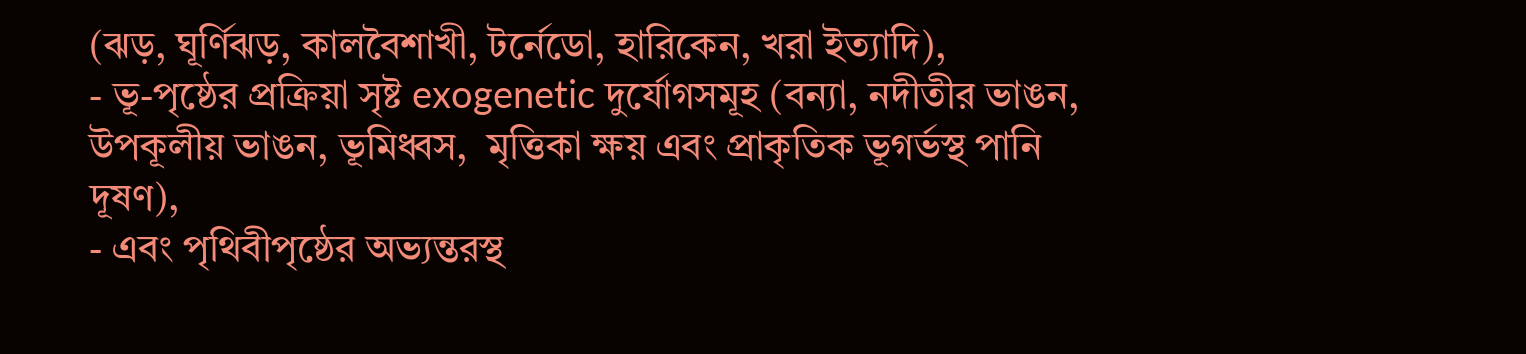(ঝড়, ঘূর্ণিঝড়, কালবৈশাখী, টর্নেডো, হারিকেন, খরা ইত্যাদি),
- ভূ-পৃষ্ঠের প্রক্রিয়া সৃষ্ট exogenetic দুর্যোগসমূহ (বন্যা, নদীতীর ভাঙন, উপকূলীয় ভাঙন, ভূমিধ্বস,  মৃত্তিকা ক্ষয় এবং প্রাকৃতিক ভূগর্ভস্থ পানি দূষণ),
- এবং পৃথিবীপৃষ্ঠের অভ্যন্তরস্থ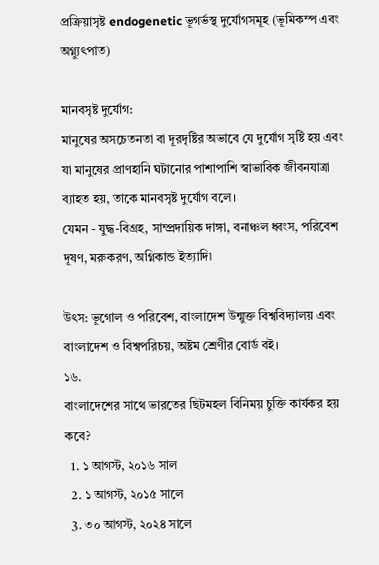প্রক্রিয়াসৃষ্ট endogenetic ভূগর্ভস্থ দুর্যোগসমূহ (ভূমিকম্প এবং অগ্ন্যুৎপাত)

মানবসৃষ্ট দুর্যোগ:
মানুষের অসচেতনতা বা দূরদৃষ্টির অভাবে যে দুর্যোগ সৃষ্টি হয় এবং যা মানুষের প্রাণহানি ঘটানোর পাশাপাশি স্বাভাবিক জীবনযাত্রা ব্যাহত হয়, তাকে মানবসৃষ্ট দুর্যোগ বলে।
যেমন - যুদ্ধ-বিগ্রহ, সাম্প্রদায়িক দাঙ্গা, বনাঞ্চল ধ্বংস, পরিবেশ দূষণ, মরুকরণ, অগ্নিকান্ড ইত্যাদি৷

উৎস: ভূগোল ও পরিবেশ, বাংলাদেশ উন্মুক্ত বিশ্ববিদ্যালয় এবং বাংলাদেশ ও বিশ্বপরিচয়, অষ্টম শ্রেণীর বোর্ড বই।
১৬.
বাংলাদেশের সাথে ভারতের ছিটমহল বিনিময় চুক্তি কার্যকর হয় কবে?
  1. ১ আগস্ট, ২০১৬ সাল
  2. ১ আগস্ট, ২০১৫ সালে
  3. ৩০ আগস্ট, ২০২৪ সালে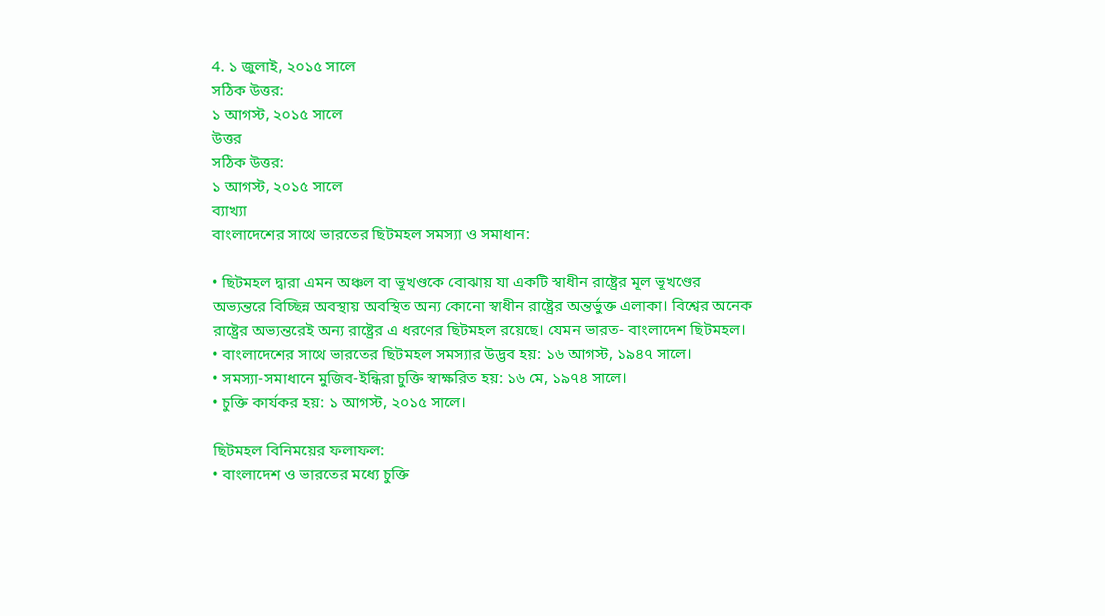4. ১ জুলাই, ২০১৫ সালে
সঠিক উত্তর:
১ আগস্ট, ২০১৫ সালে
উত্তর
সঠিক উত্তর:
১ আগস্ট, ২০১৫ সালে
ব্যাখ্যা
বাংলাদেশের সাথে ভারতের ছিটমহল সমস্যা ও সমাধান:

• ছিটমহল দ্বারা এমন অঞ্চল বা ভূখণ্ডকে বোঝায় যা একটি স্বাধীন রাষ্ট্রের মূল ভূখণ্ডের অভ্যন্তরে বিচ্ছিন্ন অবস্থায় অবস্থিত অন্য কোনো স্বাধীন রাষ্ট্রের অন্তর্ভুক্ত এলাকা। বিশ্বের অনেক রাষ্ট্রের অভ্যন্তরেই অন্য রাষ্ট্রের এ ধরণের ছিটমহল রয়েছে। যেমন ভারত- বাংলাদেশ ছিটমহল।
• বাংলাদেশের সাথে ভারতের ছিটমহল সমস্যার উদ্ভব হয়: ১৬ আগস্ট, ১৯৪৭ সালে।
• সমস্যা-সমাধানে মুজিব-ইন্ধিরা চুক্তি স্বাক্ষরিত হয়: ১৬ মে, ১৯৭৪ সালে।
• চুক্তি কার্যকর হয়: ১ আগস্ট, ২০১৫ সালে।

ছিটমহল বিনিময়ের ফলাফল:
• বাংলাদেশ ও ভারতের মধ্যে চুক্তি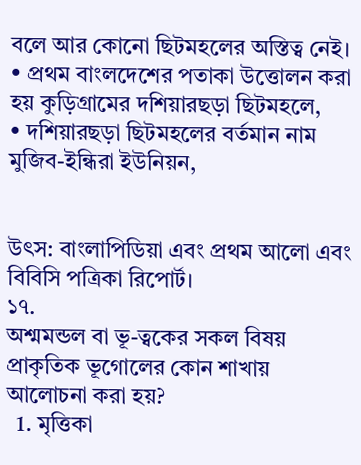বলে আর কোনো ছিটমহলের অস্তিত্ব নেই।
• প্রথম বাংলদেশের পতাকা উত্তোলন করা হয় কুড়িগ্রামের দশিয়ারছড়া ছিটমহলে,
• দশিয়ারছড়া ছিটমহলের বর্তমান নাম মুজিব-ইন্ধিরা ইউনিয়ন,


উৎস: বাংলাপিডিয়া এবং প্রথম আলো এবং বিবিসি পত্রিকা রিপোর্ট।
১৭.
অশ্মমন্ডল বা ভূ-ত্বকের সকল বিষয় প্রাকৃতিক ভূগোলের কোন শাখায় আলোচনা করা হয়?
  1. মৃত্তিকা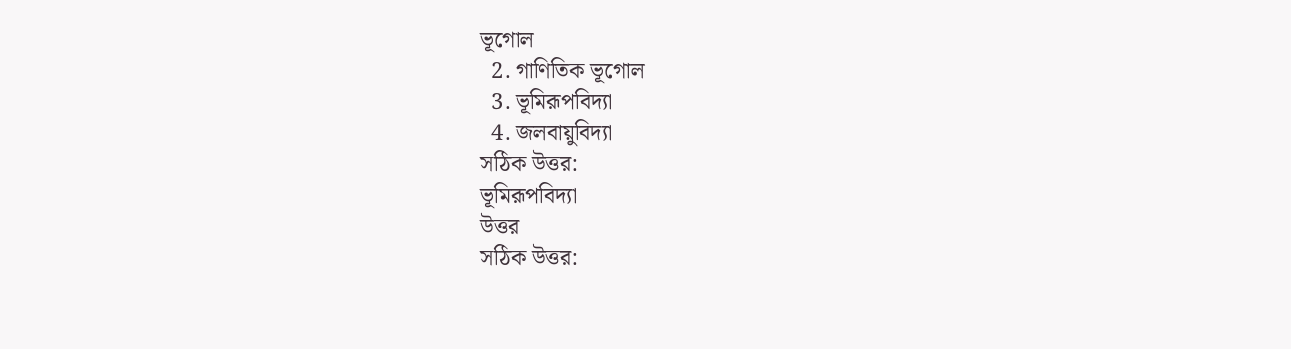ভূগোল
  2. গাণিতিক ভূগোল
  3. ভূমিরূপবিদ্যা
  4. জলবায়ুবিদ্যা
সঠিক উত্তর:
ভূমিরূপবিদ্যা
উত্তর
সঠিক উত্তর: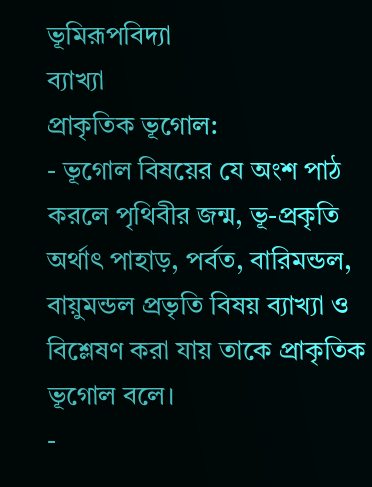ভূমিরূপবিদ্যা
ব্যাখ্যা
প্রাকৃতিক ভূগোল:
- ভূগোল বিষয়ের যে অংশ পাঠ করলে পৃথিবীর জন্ম, ভূ-প্রকৃতি অর্থাৎ পাহাড়, পর্বত, বারিমন্ডল, বায়ুমন্ডল প্রভৃতি বিষয় ব্যাখ্যা ও বিশ্লেষণ করা যায় তাকে প্রাকৃতিক ভূগোল বলে।
-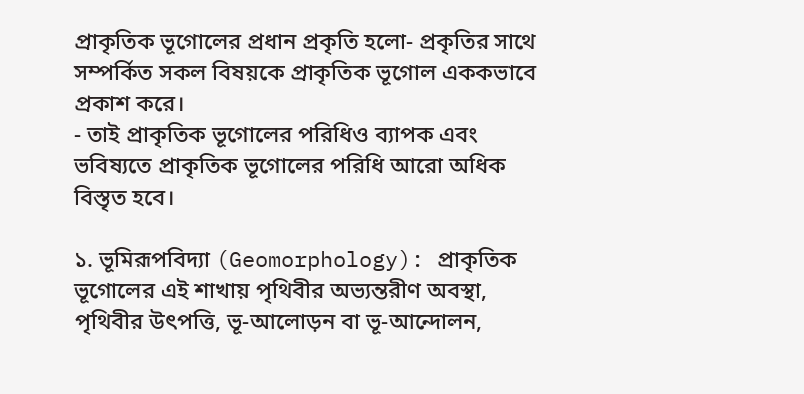প্রাকৃতিক ভূগোলের প্রধান প্রকৃতি হলো- প্রকৃতির সাথে সম্পর্কিত সকল বিষয়কে প্রাকৃতিক ভূগোল এককভাবে প্রকাশ করে।
- তাই প্রাকৃতিক ভূগোলের পরিধিও ব্যাপক এবং ভবিষ্যতে প্রাকৃতিক ভূগোলের পরিধি আরো অধিক বিস্তৃত হবে।

১. ভূমিরূপবিদ্যা (Geomorphology): প্রাকৃতিক ভূগোলের এই শাখায় পৃথিবীর অভ্যন্তরীণ অবস্থা, পৃথিবীর উৎপত্তি, ভূ-আলোড়ন বা ভূ-আন্দোলন,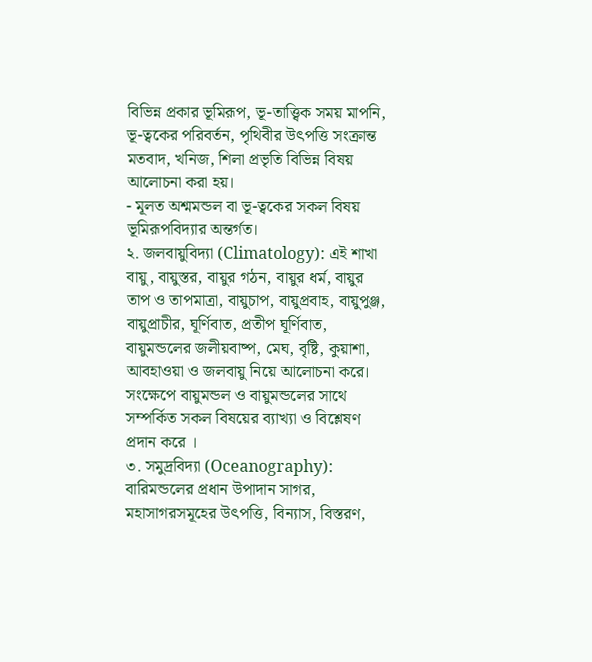বিভিন্ন প্রকার ভূমিরূপ, ভূ-তাত্ত্বিক সময় মাপনি, ভূ-ত্বকের পরিবর্তন, পৃথিবীর উৎপত্তি সংক্রান্ত মতবাদ, খনিজ, শিলা প্রভৃতি বিভিন্ন বিষয় আলোচনা করা হয়।
- মূলত অশ্মমন্ডল বা ভূ-ত্বকের সকল বিষয় ভূমিরূপবিদ্যার অন্তর্গত।
২. জলবায়ুবিদ্যা (Climatology): এই শাখা বায়ু, বায়ুস্তর, বায়ুর গঠন, বায়ুর ধর্ম, বায়ুর তাপ ও তাপমাত্ৰা, বায়ুচাপ, বায়ুপ্রবাহ, বায়ুপুঞ্জ, বায়ুপ্রাচীর, ঘূর্ণিবাত, প্রতীপ ঘূর্ণিবাত, বায়ুমন্ডলের জলীয়বাষ্প, মেঘ, বৃষ্টি, কুয়াশা, আবহাওয়া ও জলবায়ু নিয়ে আলোচনা করে। সংক্ষেপে বায়ুমন্ডল ও বায়ুমন্ডলের সাথে সম্পর্কিত সকল বিষয়ের ব্যাখ্যা ও বিশ্লেষণ প্রদান করে ।
৩. সমুদ্রবিদ্যা (Oceanography): বারিমন্ডলের প্রধান উপাদান সাগর, মহাসাগরসমূহের উৎপত্তি, বিন্যাস, বিস্তরণ,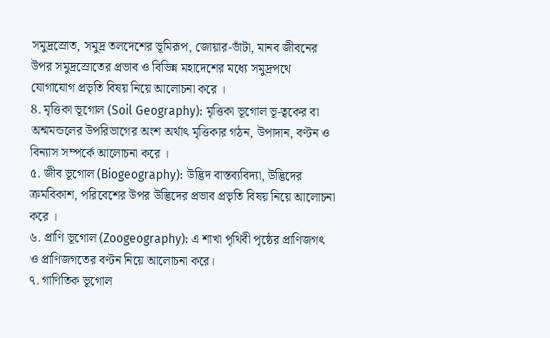সমুদ্রস্রোত, সমুদ্র তলদেশের ভূমিরূপ, জোয়ার-ভাঁটা, মানব জীবনের উপর সমুদ্রস্রোতের প্রভাব ও বিভিন্ন মহাদেশের মধ্যে সমুদ্রপথে যোগাযোগ প্রভৃতি বিষয় নিয়ে আলোচনা করে ।
8. মৃত্তিকা ভূগোল (Soil Geography): মৃত্তিকা ভূগোল ভূ-ত্বকের বা অশ্মমন্ডলের উপরিভাগের অংশ অর্থাৎ মৃত্তিকার গঠন, উপাদান, বণ্টন ও বিন্যাস সম্পর্কে আলোচনা করে ।
৫. জীব ভূগোল (Biogeography): উদ্ভিদ বাস্তব্যবিদ্যা, উদ্ভিদের ক্রমবিকাশ, পরিবেশের উপর উদ্ভিদের প্রভাব প্রভৃতি বিষয় নিয়ে আলোচনা করে ।
৬. প্রাণি ভূগোল (Zoogeography): এ শাখা পৃথিবী পৃষ্ঠের প্রাণিজগৎ ও প্রাণিজগতের বণ্টন নিয়ে আলোচনা করে।
৭. গাণিতিক ভূগোল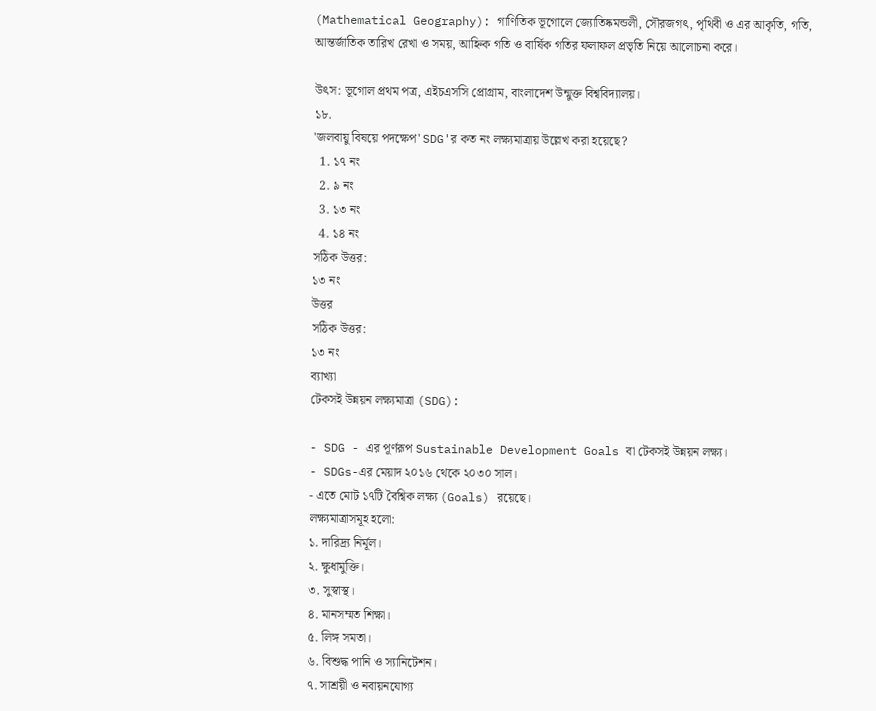(Mathematical Geography): গাণিতিক ভূগোলে জ্যোতিষ্কমন্ডলী, সৌরজগৎ, পৃথিবী ও এর আকৃতি, গতি, আন্তর্জাতিক তারিখ রেখা ও সময়, আহ্নিক গতি ও বার্ষিক গতির ফলাফল প্রভৃতি নিয়ে আলোচনা করে।

উৎস: ভূগোল প্রথম পত্র, এইচএসসি প্রোগ্রাম, বাংলাদেশ উন্মুক্ত বিশ্ববিদ্যালয়।
১৮.
'জলবায়ু বিষয়ে পদক্ষেপ' SDG'র কত নং লক্ষ্যমাত্রায় উল্লেখ করা হয়েছে?
  1. ১৭ নং
  2. ৯ নং
  3. ১৩ নং
  4. ১৪ নং
সঠিক উত্তর:
১৩ নং
উত্তর
সঠিক উত্তর:
১৩ নং
ব্যাখ্যা
টেকসই উন্নয়ন লক্ষ্যমাত্রা (SDG):

- SDG - এর পূর্ণরূপ Sustainable Development Goals বা টেকসই উন্নয়ন লক্ষ্য।
- SDGs-এর মেয়াদ ২০১৬ থেকে ২০৩০ সাল।
- এতে মোট ১৭টি বৈশ্বিক লক্ষ্য (Goals) রয়েছে।
লক্ষ্যমাত্রাসমূহ হলো:
১. দারিদ্র্য নির্মূল।
২. ক্ষুধামুক্তি।
৩. সুস্বাস্থ।
৪. মানসম্মত শিক্ষা।
৫. লিঙ্গ সমতা।
৬. বিশুদ্ধ পানি ও স্যানিটেশন।
৭. সাশ্রয়ী ও নবায়নযোগ্য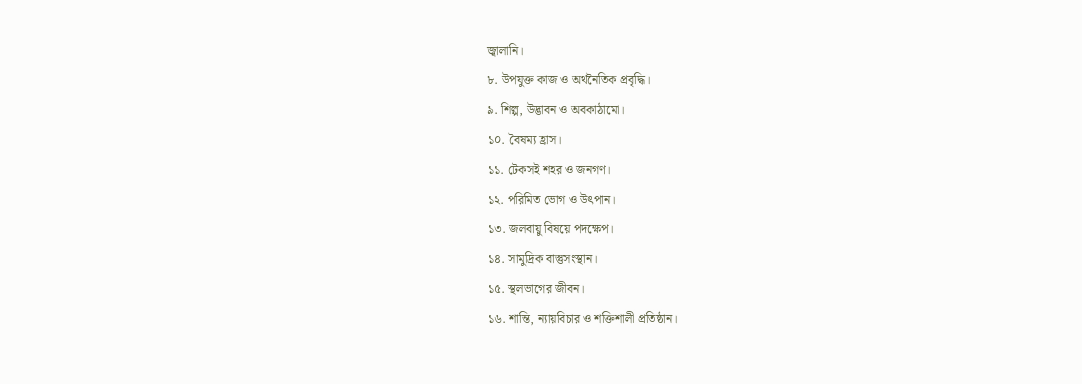জ্বালানি।
৮. উপযুক্ত কাজ ও অর্থনৈতিক প্রবৃদ্ধি।
৯. শিল্প, উদ্ভাবন ও অবকাঠামো।
১০. বৈষম্য হ্রাস।
১১. টেকসই শহর ও জনগণ।
১২. পরিমিত ভোগ ও উৎপান।
১৩. জলবায়ু বিষয়ে পদক্ষেপ।
১৪. সামুদ্রিক বাস্তুসংস্থান।
১৫. স্থলভাগের জীবন।
১৬. শান্তি, ন্যায়বিচার ও শক্তিশালী প্রতিষ্ঠান।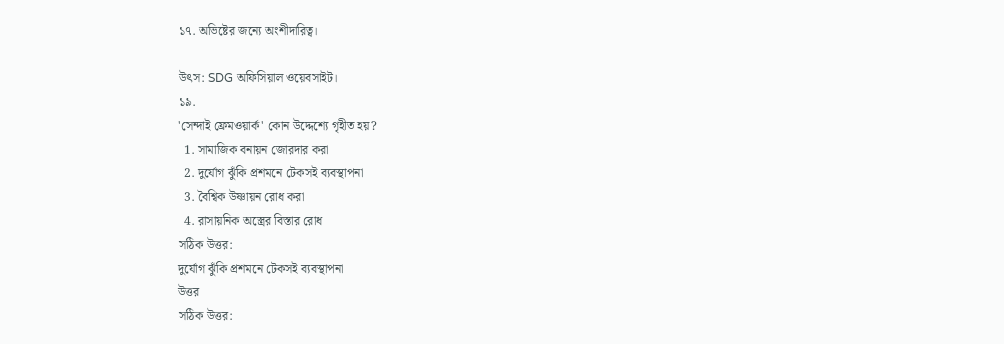১৭. অভিষ্টের জন্যে অংশীদারিত্ব।

উৎস: SDG অফিসিয়াল ওয়েবসাইট।
১৯.
'সেন্দাই ফ্রেমওয়ার্ক' কোন উদ্দেশ্যে গৃহীত হয়?
  1. সামাজিক বনায়ন জোরদার করা
  2. দুর্যোগ ঝুঁকি প্রশমনে টেকসই ব্যবস্থাপনা
  3. বৈশ্বিক উষ্ণায়ন রোধ করা
  4. রাসায়নিক অস্ত্রের বিস্তার রোধ
সঠিক উত্তর:
দুর্যোগ ঝুঁকি প্রশমনে টেকসই ব্যবস্থাপনা
উত্তর
সঠিক উত্তর: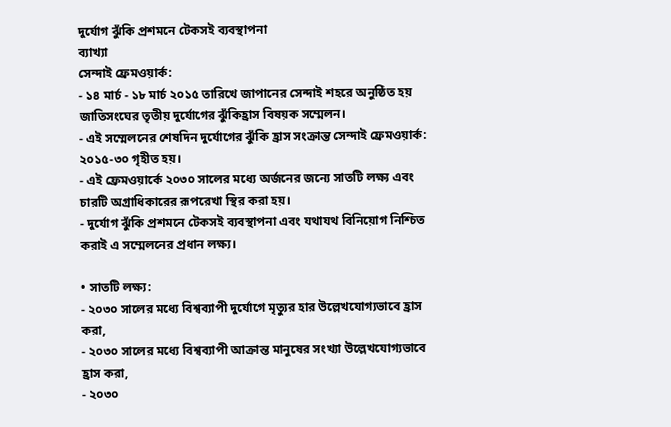দুর্যোগ ঝুঁকি প্রশমনে টেকসই ব্যবস্থাপনা
ব্যাখ্যা
সেন্দাই ফ্রেমওয়ার্ক:
- ১৪ মার্চ - ১৮ মার্চ ২০১৫ তারিখে জাপানের সেন্দাই শহরে অনুষ্ঠিত হয় জাতিসংঘের তৃতীয় দুর্যোগের ঝুঁকিহ্রাস বিষয়ক সম্মেলন।
- এই সম্মেলনের শেষদিন দুর্যোগের ঝুঁকি হ্রাস সংক্রান্ত সেন্দাই ফ্রেমওয়ার্ক: ২০১৫-৩০ গৃহীত হয়।
- এই ফ্রেমওয়ার্কে ২০৩০ সালের মধ্যে অর্জনের জন্যে সাতটি লক্ষ্য এবং চারটি অগ্রাধিকারের রূপরেখা স্থির করা হয়।
- দুর্যোগ ঝুঁকি প্রশমনে টেকসই ব্যবস্থাপনা এবং যথাযথ বিনিয়োগ নিশ্চিত করাই এ সম্মেলনের প্রধান লক্ষ্য।

• সাতটি লক্ষ্য:
- ২০৩০ সালের মধ্যে বিশ্বব্যাপী দুর্যোগে মৃত্যুর হার উল্লেখযোগ্যভাবে হ্রাস করা,
- ২০৩০ সালের মধ্যে বিশ্বব্যাপী আক্রান্ত মানুষের সংখ্যা উল্লেখযোগ্যভাবে হ্রাস করা,
- ২০৩০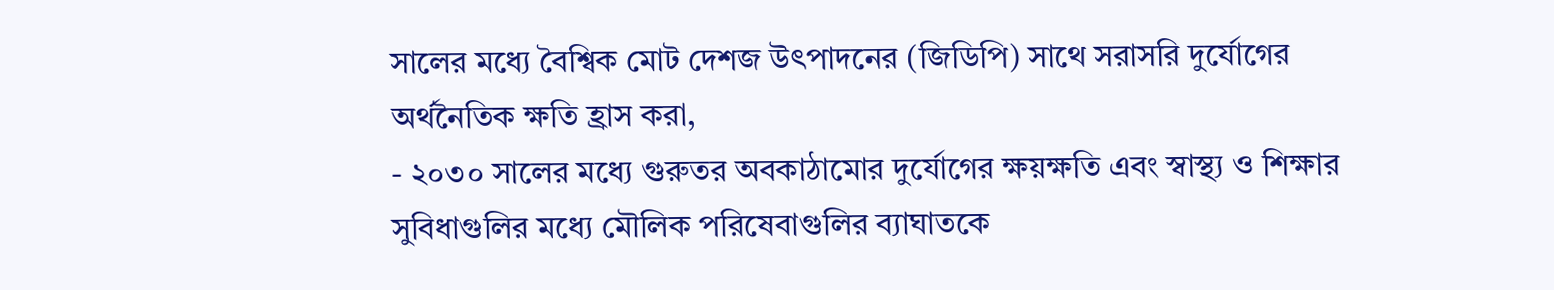সালের মধ্যে বৈশ্বিক মোট দেশজ উৎপাদনের (জিডিপি) সাথে সরাসরি দুর্যোগের অর্থনৈতিক ক্ষতি হ্রাস করা,
- ২০৩০ সালের মধ্যে গুরুতর অবকাঠামোর দুর্যোগের ক্ষয়ক্ষতি এবং স্বাস্থ্য ও শিক্ষার সুবিধাগুলির মধ্যে মৌলিক পরিষেবাগুলির ব্যাঘাতকে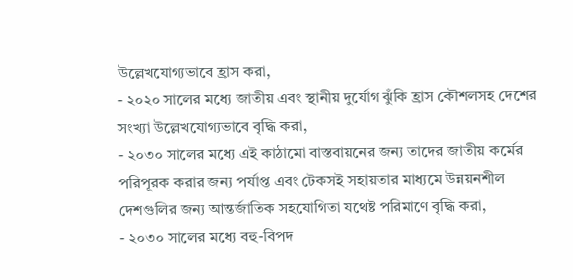উল্লেখযোগ্যভাবে হ্রাস করা,
- ২০২০ সালের মধ্যে জাতীয় এবং স্থানীয় দুর্যোগ ঝুঁকি হ্রাস কৌশলসহ দেশের সংখ্যা উল্লেখযোগ্যভাবে বৃদ্ধি করা,
- ২০৩০ সালের মধ্যে এই কাঠামো বাস্তবায়নের জন্য তাদের জাতীয় কর্মের পরিপূরক করার জন্য পর্যাপ্ত এবং টেকসই সহায়তার মাধ্যমে উন্নয়নশীল দেশগুলির জন্য আন্তর্জাতিক সহযোগিতা যথেষ্ট পরিমাণে বৃদ্ধি করা,
- ২০৩০ সালের মধ্যে বহু-বিপদ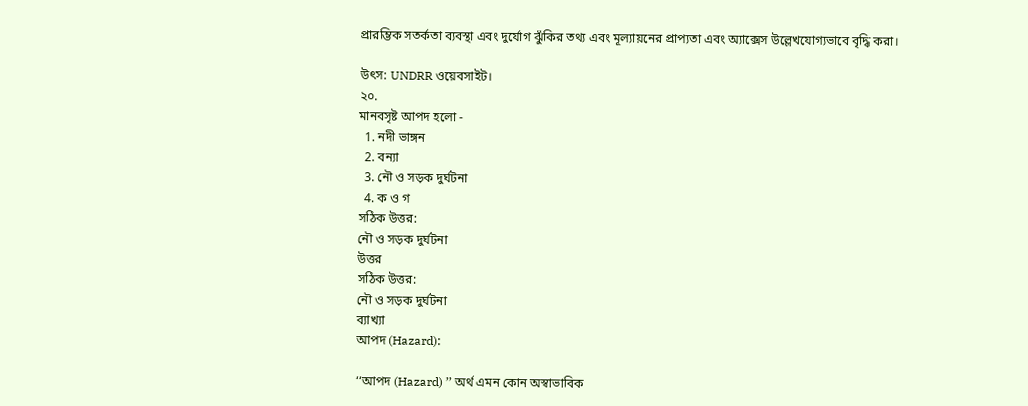প্রারম্ভিক সতর্কতা ব্যবস্থা এবং দুর্যোগ ঝুঁকির তথ্য এবং মূল্যায়নের প্রাপ্যতা এবং অ্যাক্সেস উল্লেখযোগ্যভাবে বৃদ্ধি করা।

উৎস: UNDRR ওয়েবসাইট।
২০.
মানবসৃষ্ট আপদ হলো -
  1. নদী ভাঙ্গন
  2. বন্যা
  3. নৌ ও সড়ক দুর্ঘটনা
  4. ক ও গ
সঠিক উত্তর:
নৌ ও সড়ক দুর্ঘটনা
উত্তর
সঠিক উত্তর:
নৌ ও সড়ক দুর্ঘটনা
ব্যাখ্যা
আপদ (Hazard):

‘‘আপদ (Hazard) ’’ অর্থ এমন কোন অস্বাভাবিক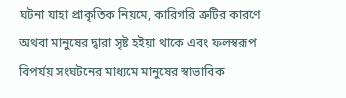ঘটনা যাহা প্রাকৃতিক নিয়মে, কারিগরি ত্রুটির কারণে অথবা মানুষের দ্বারা সৃষ্ট হইয়া থাকে এবং ফলস্বরূপ বিপর্যয় সংঘটনের মাধ্যমে মানুষের স্বাভাবিক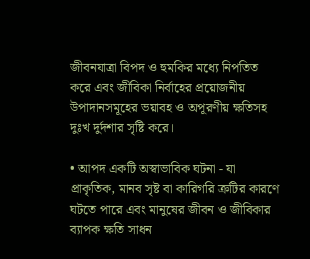জীবনযাত্রা বিপদ ও হুমকির মধ্যে নিপতিত করে এবং জীবিকা নির্বাহের প্রয়োজনীয় উপাদানসমূহের ভয়াবহ ও অপূরণীয় ক্ষতিসহ দুঃখ দুর্দশার সৃষ্টি করে।

• আপদ একটি অস্বাভাবিক ঘটনা - যা প্রাকৃতিক, মানব সৃষ্ট বা কারিগরি ক্রটির কারণে ঘটতে পারে এবং মানুষের জীবন ও জীবিকার ব্যাপক ক্ষতি সাধন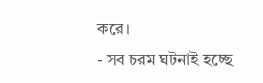করে।
- সব চরম ঘটনাই হচ্ছে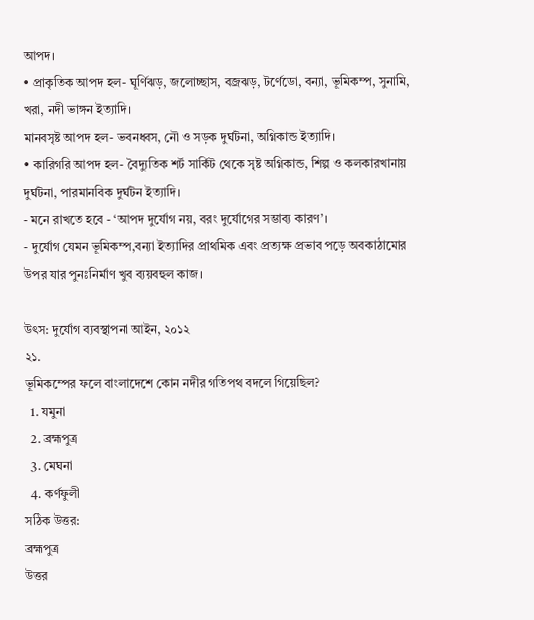আপদ।
• প্রাকৃতিক আপদ হল- ঘূর্ণিঝড়, জলোচ্ছাস, বজ্রঝড়, টর্ণেডো, বন্যা, ভূমিকম্প, সুনামি, খরা, নদী ভাঙ্গন ইত্যাদি।
মানবসৃষ্ট আপদ হল- ভবনধ্বস, নৌ ও সড়ক দুর্ঘটনা, অগ্নিকান্ড ইত্যাদি।
• কারিগরি আপদ হল- বৈদ্যুতিক শর্ট সার্কিট থেকে সৃষ্ট অগ্নিকান্ড, শিল্প ও কলকারখানায় দুর্ঘটনা, পারমানবিক দুর্ঘটন ইত্যাদি।
- মনে রাখতে হবে - ‘আপদ দুর্যোগ নয়, বরং দুর্যোগের সম্ভাব্য কারণ’।
- দুর্যোগ যেমন ভূমিকম্প,বন্যা ইত্যাদির প্রাথমিক এবং প্রত্যক্ষ প্রভাব পড়ে অবকাঠামোর উপর যার পুনঃনির্মাণ খুব ব্যয়বহুল কাজ।

উৎস: দুর্যোগ ব্যবস্থাপনা আইন, ২০১২
২১.
ভূমিকম্পের ফলে বাংলাদেশে কোন নদীর গতিপথ বদলে গিয়েছিল?
  1. যমুনা
  2. ব্রহ্মপুত্র
  3. মেঘনা
  4. কর্ণফুলী
সঠিক উত্তর:
ব্রহ্মপুত্র
উত্তর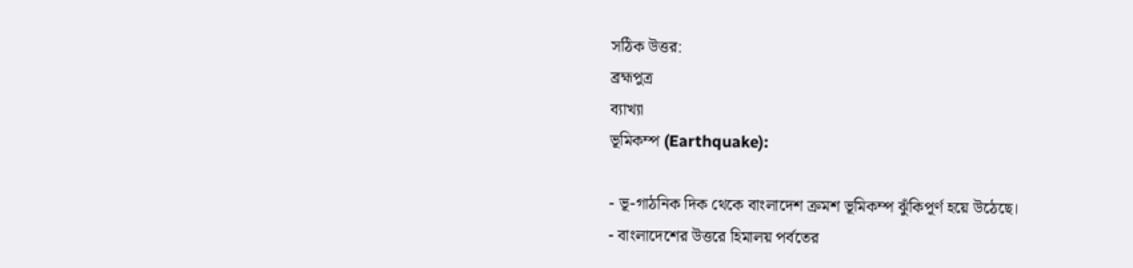সঠিক উত্তর:
ব্রহ্মপুত্র
ব্যাখ্যা
ভূমিকম্প (Earthquake):

- ভূ-গাঠনিক দিক থেকে বাংলাদেশ ক্রমশ ভূমিকম্প ঝুঁকিপূর্ণ হয়ে উঠেছে।
- বাংলাদেশের উত্তরে হিমালয় পর্বতের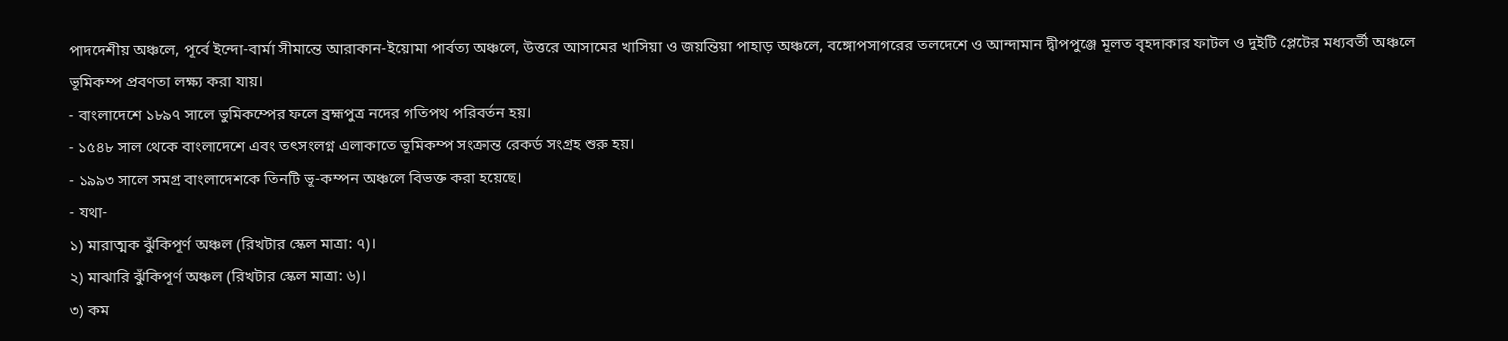পাদদেশীয় অঞ্চলে, পূর্বে ইন্দো-বার্মা সীমান্তে আরাকান-ইয়োমা পার্বত্য অঞ্চলে, উত্তরে আসামের খাসিয়া ও জয়ন্তিয়া পাহাড় অঞ্চলে, বঙ্গোপসাগরের তলদেশে ও আন্দামান দ্বীপপুঞ্জে মূলত বৃহদাকার ফাটল ও দুইটি প্লেটের মধ্যবর্তী অঞ্চলে ভূমিকম্প প্রবণতা লক্ষ্য করা যায়।
- বাংলাদেশে ১৮৯৭ সালে ভুমিকম্পের ফলে ব্রহ্মপুত্র নদের গতিপথ পরিবর্তন হয়।
- ১৫৪৮ সাল থেকে বাংলাদেশে এবং তৎসংলগ্ন এলাকাতে ভূমিকম্প সংক্রান্ত রেকর্ড সংগ্রহ শুরু হয়।
- ১৯৯৩ সালে সমগ্র বাংলাদেশকে তিনটি ভূ-কম্পন অঞ্চলে বিভক্ত করা হয়েছে।
- যথা-
১) মারাত্মক ঝুঁকিপূর্ণ অঞ্চল (রিখটার স্কেল মাত্রা: ৭)।
২) মাঝারি ঝুঁকিপূর্ণ অঞ্চল (রিখটার স্কেল মাত্রা: ৬)।
৩) কম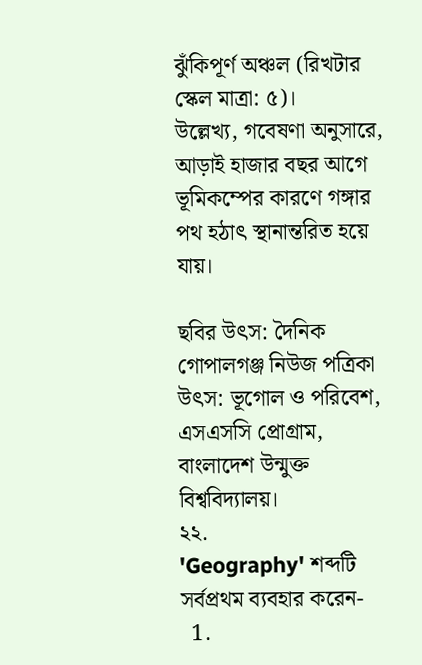ঝুঁকিপূর্ণ অঞ্চল (রিখটার স্কেল মাত্রা: ৫)।
উল্লেখ্য, গবেষণা অনুসারে, আড়াই হাজার বছর আগে ভূমিকম্পের কারণে গঙ্গার পথ হঠাৎ স্থানান্তরিত হয়ে যায়।

ছবির উৎস: দৈনিক গোপালগঞ্জ নিউজ পত্রিকা
উৎস: ভূগোল ও পরিবেশ, এসএসসি প্রোগ্রাম, বাংলাদেশ উন্মুক্ত বিশ্ববিদ্যালয়।
২২.
'Geography' শব্দটি সর্বপ্রথম ব্যবহার করেন-
  1.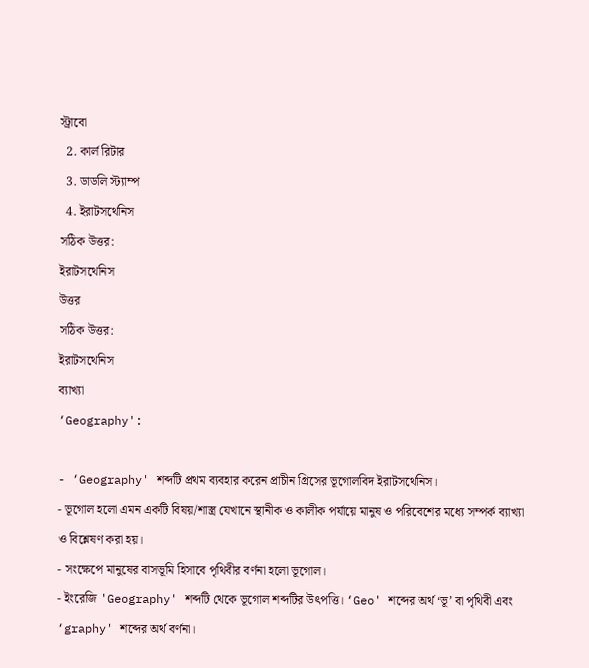স্ট্রাবো
  2. কার্ল রিটার
  3. ডাডলি স্ট্যাম্প
  4. ইরাটসথেনিস
সঠিক উত্তর:
ইরাটসথেনিস
উত্তর
সঠিক উত্তর:
ইরাটসথেনিস
ব্যাখ্যা
‘Geography':

- ‘Geography' শব্দটি প্রথম ব্যবহার করেন প্রাচীন গ্রিসের ভূগোলবিদ ইরাটসথেনিস।
- ভূগোল হলো এমন একটি বিষয়/শাস্ত্র যেখানে স্থানীক ও কালীক পর্যায়ে মানুষ ও পরিবেশের মধ্যে সম্পর্ক ব্যাখ্যা ও বিশ্লেষণ করা হয়।
- সংক্ষেপে মানুষের বাসভূমি হিসাবে পৃথিবীর বর্ণনা হলো ভূগোল।
- ইংরেজি 'Geography' শব্দটি থেকে ভূগোল শব্দটির উৎপত্তি। ‘Geo' শব্দের অর্থ ‘ভূ’ বা পৃথিবী এবং ‘graphy' শব্দের অর্থ বর্ণনা।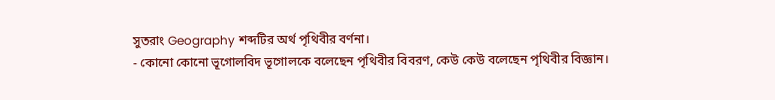সুতরাং Geography শব্দটির অর্থ পৃথিবীর বর্ণনা।
- কোনো কোনো ভূগোলবিদ ভূগোলকে বলেছেন পৃথিবীর বিবরণ, কেউ কেউ বলেছেন পৃথিবীর বিজ্ঞান।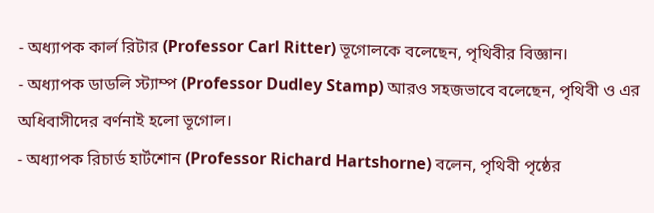- অধ্যাপক কার্ল রিটার (Professor Carl Ritter) ভূগোলকে বলেছেন, পৃথিবীর বিজ্ঞান।
- অধ্যাপক ডাডলি স্ট্যাম্প (Professor Dudley Stamp) আরও সহজভাবে বলেছেন, পৃথিবী ও এর অধিবাসীদের বর্ণনাই হলো ভূগোল।
- অধ্যাপক রিচার্ড হার্টশোন (Professor Richard Hartshorne) বলেন, পৃথিবী পৃষ্ঠের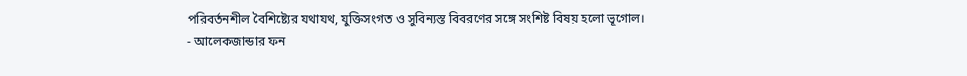পরিবর্তনশীল বৈশিষ্ট্যের যথাযথ, যুক্তিসংগত ও সুবিন্যস্ত বিবরণের সঙ্গে সংশিষ্ট বিষয় হলো ভূগোল।
- আলেকজান্ডার ফন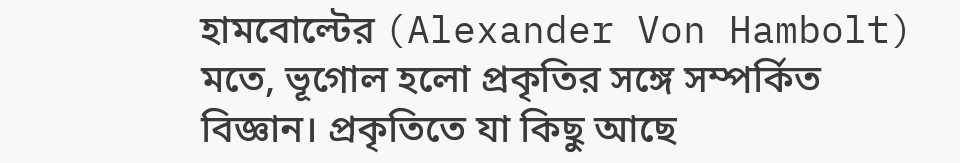হামবোল্টের (Alexander Von Hambolt) মতে, ভূগোল হলো প্রকৃতির সঙ্গে সম্পর্কিত বিজ্ঞান। প্রকৃতিতে যা কিছু আছে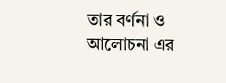তার বর্ণনা ও আলোচনা এর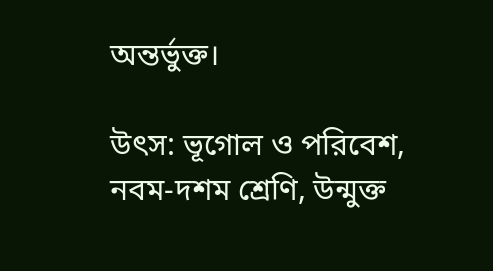অন্তর্ভুক্ত।

উৎস: ভূগোল ও পরিবেশ, নবম-দশম শ্রেণি, উন্মুক্ত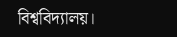বিশ্ববিদ্যালয়।